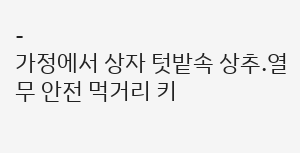-
가정에서 상자 텃밭속 상추․열무 안전 먹거리 키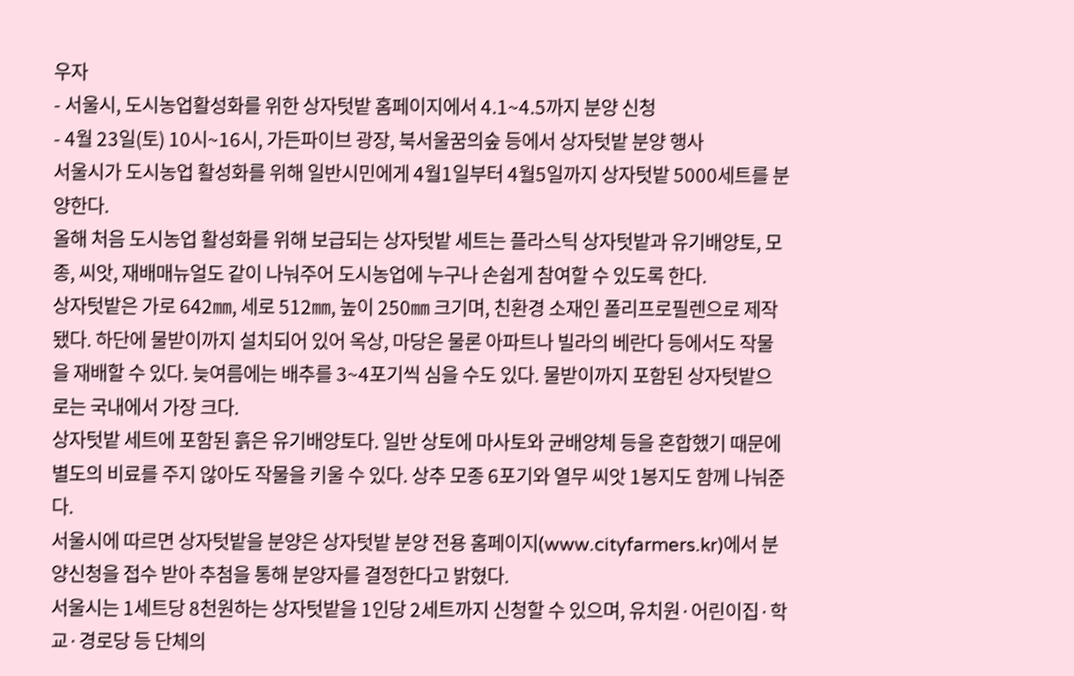우자
- 서울시, 도시농업활성화를 위한 상자텃밭 홈페이지에서 4.1~4.5까지 분양 신청
- 4월 23일(토) 10시~16시, 가든파이브 광장, 북서울꿈의숲 등에서 상자텃밭 분양 행사
서울시가 도시농업 활성화를 위해 일반시민에게 4월1일부터 4월5일까지 상자텃밭 5000세트를 분양한다.
올해 처음 도시농업 활성화를 위해 보급되는 상자텃밭 세트는 플라스틱 상자텃밭과 유기배양토, 모종, 씨앗, 재배매뉴얼도 같이 나눠주어 도시농업에 누구나 손쉽게 참여할 수 있도록 한다.
상자텃밭은 가로 642㎜, 세로 512㎜, 높이 250㎜ 크기며, 친환경 소재인 폴리프로필렌으로 제작됐다. 하단에 물받이까지 설치되어 있어 옥상, 마당은 물론 아파트나 빌라의 베란다 등에서도 작물을 재배할 수 있다. 늦여름에는 배추를 3~4포기씩 심을 수도 있다. 물받이까지 포함된 상자텃밭으로는 국내에서 가장 크다.
상자텃밭 세트에 포함된 흙은 유기배양토다. 일반 상토에 마사토와 균배양체 등을 혼합했기 때문에 별도의 비료를 주지 않아도 작물을 키울 수 있다. 상추 모종 6포기와 열무 씨앗 1봉지도 함께 나눠준다.
서울시에 따르면 상자텃밭을 분양은 상자텃밭 분양 전용 홈페이지(www.cityfarmers.kr)에서 분양신청을 접수 받아 추첨을 통해 분양자를 결정한다고 밝혔다.
서울시는 1세트당 8천원하는 상자텃밭을 1인당 2세트까지 신청할 수 있으며, 유치원·어린이집·학교·경로당 등 단체의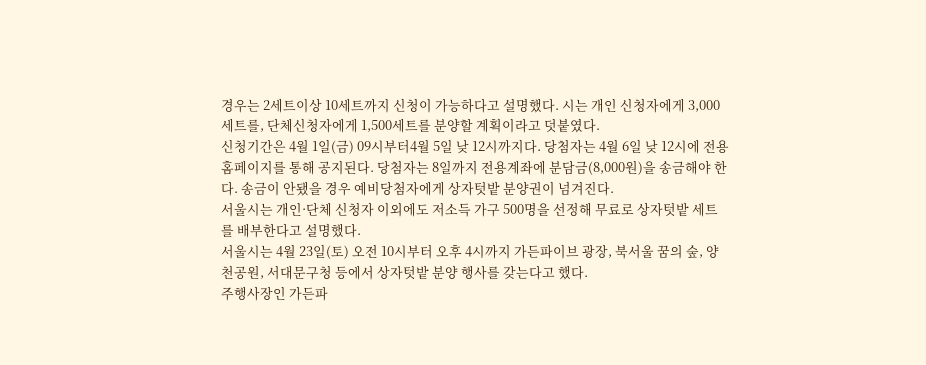경우는 2세트이상 10세트까지 신청이 가능하다고 설명했다. 시는 개인 신청자에게 3,000세트를, 단체신청자에게 1,500세트를 분양할 계획이라고 덧붙였다.
신청기간은 4월 1일(금) 09시부터4월 5일 낮 12시까지다. 당첨자는 4월 6일 낮 12시에 전용 홈페이지를 통해 공지된다. 당첨자는 8일까지 전용계좌에 분담금(8,000원)을 송금해야 한다. 송금이 안됐을 경우 예비당첨자에게 상자텃밭 분양권이 넘겨진다.
서울시는 개인·단체 신청자 이외에도 저소득 가구 500명을 선정해 무료로 상자텃밭 세트를 배부한다고 설명했다.
서울시는 4월 23일(토) 오전 10시부터 오후 4시까지 가든파이브 광장, 북서울 꿈의 숲, 양천공원, 서대문구청 등에서 상자텃밭 분양 행사를 갖는다고 했다.
주행사장인 가든파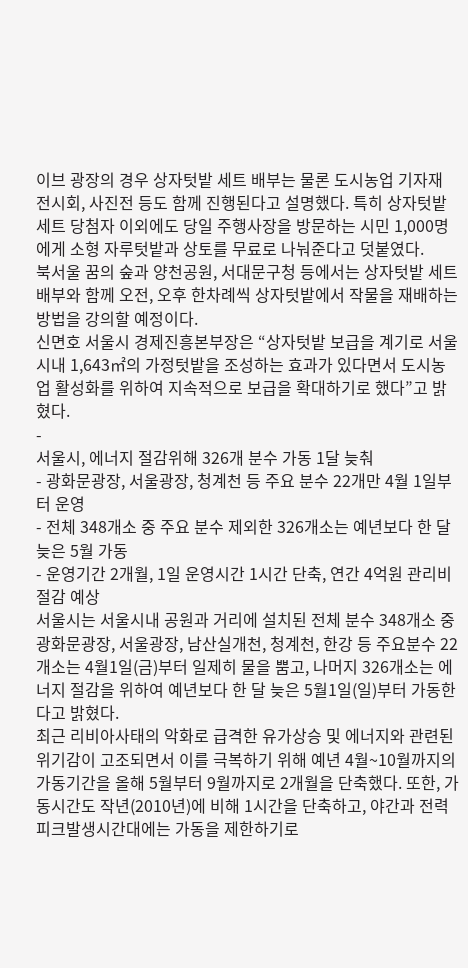이브 광장의 경우 상자텃밭 세트 배부는 물론 도시농업 기자재 전시회, 사진전 등도 함께 진행된다고 설명했다. 특히 상자텃밭 세트 당첨자 이외에도 당일 주행사장을 방문하는 시민 1,000명에게 소형 자루텃밭과 상토를 무료로 나눠준다고 덧붙였다.
북서울 꿈의 숲과 양천공원, 서대문구청 등에서는 상자텃밭 세트 배부와 함께 오전, 오후 한차례씩 상자텃밭에서 작물을 재배하는 방법을 강의할 예정이다.
신면호 서울시 경제진흥본부장은 “상자텃밭 보급을 계기로 서울시내 1,643㎡의 가정텃밭을 조성하는 효과가 있다면서 도시농업 활성화를 위하여 지속적으로 보급을 확대하기로 했다”고 밝혔다.
-
서울시, 에너지 절감위해 326개 분수 가동 1달 늦춰
- 광화문광장, 서울광장, 청계천 등 주요 분수 22개만 4월 1일부터 운영
- 전체 348개소 중 주요 분수 제외한 326개소는 예년보다 한 달 늦은 5월 가동
- 운영기간 2개월, 1일 운영시간 1시간 단축, 연간 4억원 관리비 절감 예상
서울시는 서울시내 공원과 거리에 설치된 전체 분수 348개소 중 광화문광장, 서울광장, 남산실개천, 청계천, 한강 등 주요분수 22개소는 4월1일(금)부터 일제히 물을 뿜고, 나머지 326개소는 에너지 절감을 위하여 예년보다 한 달 늦은 5월1일(일)부터 가동한다고 밝혔다.
최근 리비아사태의 악화로 급격한 유가상승 및 에너지와 관련된 위기감이 고조되면서 이를 극복하기 위해 예년 4월~10월까지의 가동기간을 올해 5월부터 9월까지로 2개월을 단축했다. 또한, 가동시간도 작년(2010년)에 비해 1시간을 단축하고, 야간과 전력 피크발생시간대에는 가동을 제한하기로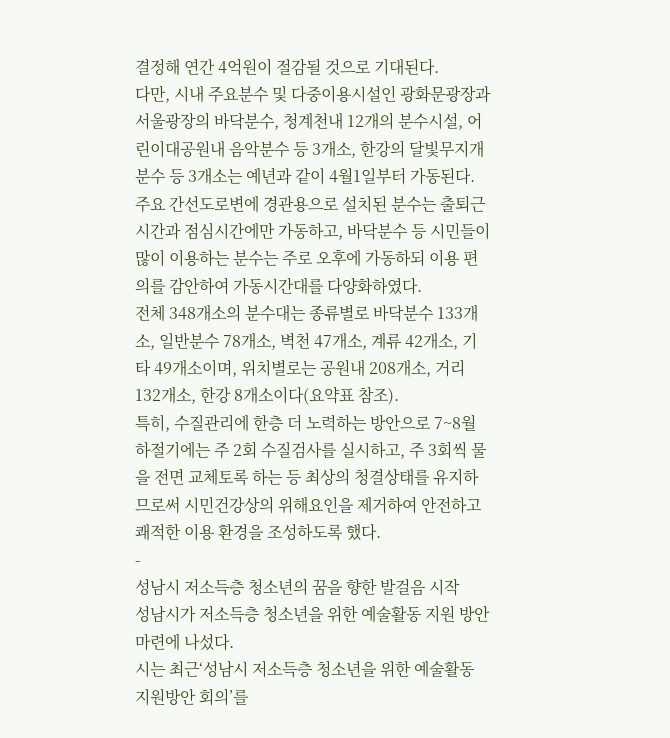결정해 연간 4억원이 절감될 것으로 기대된다.
다만, 시내 주요분수 및 다중이용시설인 광화문광장과 서울광장의 바닥분수, 청계천내 12개의 분수시설, 어린이대공원내 음악분수 등 3개소, 한강의 달빛무지개분수 등 3개소는 예년과 같이 4월1일부터 가동된다.
주요 간선도로변에 경관용으로 설치된 분수는 출퇴근시간과 점심시간에만 가동하고, 바닥분수 등 시민들이 많이 이용하는 분수는 주로 오후에 가동하되 이용 편의를 감안하여 가동시간대를 다양화하였다.
전체 348개소의 분수대는 종류별로 바닥분수 133개소, 일반분수 78개소, 벽천 47개소, 계류 42개소, 기타 49개소이며, 위치별로는 공원내 208개소, 거리 132개소, 한강 8개소이다(요약표 참조).
특히, 수질관리에 한층 더 노력하는 방안으로 7~8월 하절기에는 주 2회 수질검사를 실시하고, 주 3회씩 물을 전면 교체토록 하는 등 최상의 청결상태를 유지하므로써 시민건강상의 위해요인을 제거하여 안전하고 쾌적한 이용 환경을 조성하도록 했다.
-
성남시 저소득층 청소년의 꿈을 향한 발걸음 시작
성남시가 저소득층 청소년을 위한 예술활동 지원 방안 마련에 나섰다.
시는 최근‘성남시 저소득층 청소년을 위한 예술활동 지원방안 회의’를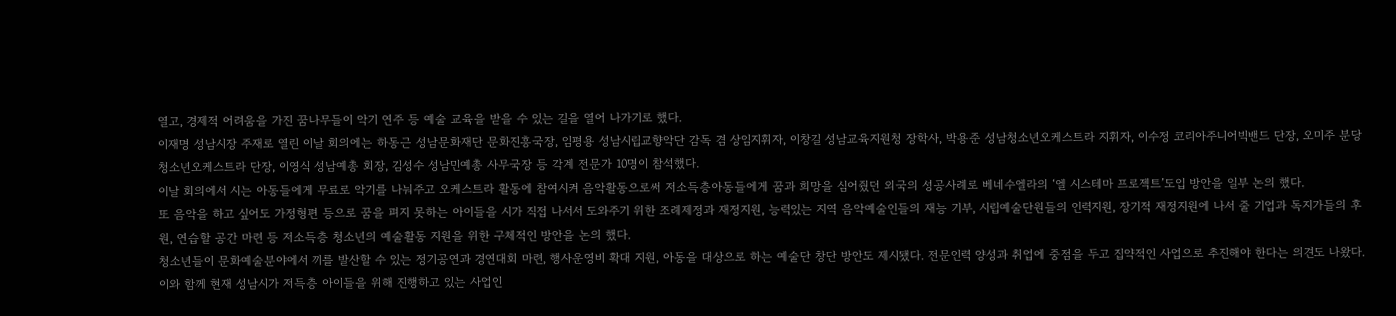열고, 경제적 어려움을 가진 꿈나무들이 악기 연주 등 예술 교육을 받을 수 있는 길을 열어 나가기로 했다.
이재명 성남시장 주재로 열린 이날 회의에는 하동근 성남문화재단 문화진흥국장, 임평용 성남시립교향악단 감독 겸 상임지휘자, 이창길 성남교육지원청 장학사, 박용준 성남청소년오케스트라 지휘자, 이수정 코리아주니어빅밴드 단장, 오미주 분당청소년오케스트라 단장, 이영식 성남예총 회장, 김성수 성남민예총 사무국장 등 각계 전문가 10명이 참석했다.
이날 회의에서 시는 아동들에게 무료로 악기를 나눠주고 오케스트라 활동에 참여시켜 음악활동으로써 저소득층아동들에게 꿈과 희망을 심어줬던 외국의 성공사례로 베네수엘라의 ‘엘 시스테마 프로젝트’도입 방안을 일부 논의 했다.
또 음악을 하고 싶어도 가정형편 등으로 꿈을 펴지 못하는 아이들을 시가 직접 나서서 도와주기 위한 조례제정과 재정지원, 능력있는 지역 음악예술인들의 재능 기부, 시립예술단원들의 인력지원, 장기적 재정지원에 나서 줄 기업과 독지가들의 후원, 연습할 공간 마련 등 저소득층 청소년의 예술활동 지원을 위한 구체적인 방안을 논의 했다.
청소년들이 문화예술분야에서 끼를 발산할 수 있는 정기공연과 경연대회 마련, 행사운영비 확대 지원, 아동을 대상으로 하는 예술단 창단 방안도 제시됐다. 전문인력 양성과 취업에 중점을 두고 집약적인 사업으로 추진해야 한다는 의견도 나왔다.
이와 함께 현재 성남시가 저득층 아이들을 위해 진행하고 있는 사업인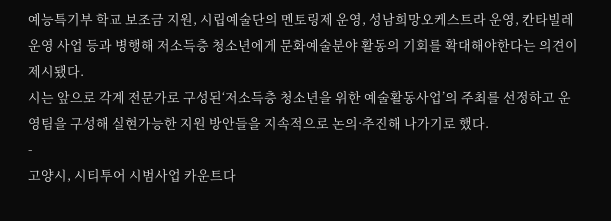예능특기부 학교 보조금 지원, 시립예술단의 멘토링제 운영, 성남희망오케스트라 운영, 칸타빌레 운영 사업 등과 병행해 저소득층 청소년에게 문화예술분야 활동의 기회를 확대해야한다는 의견이 제시됐다.
시는 앞으로 각계 전문가로 구성된‘저소득층 청소년을 위한 예술활동사업’의 주최를 선정하고 운영팀을 구성해 실현가능한 지원 방안들을 지속적으로 논의·추진해 나가기로 했다.
-
고양시, 시티투어 시범사업 카운트다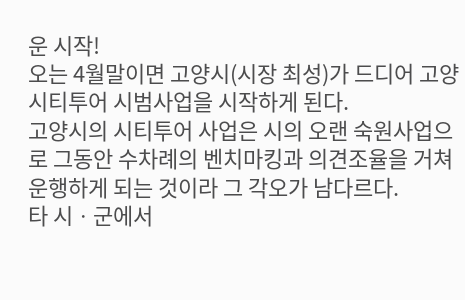운 시작!
오는 4월말이면 고양시(시장 최성)가 드디어 고양시티투어 시범사업을 시작하게 된다.
고양시의 시티투어 사업은 시의 오랜 숙원사업으로 그동안 수차례의 벤치마킹과 의견조율을 거쳐 운행하게 되는 것이라 그 각오가 남다르다.
타 시ㆍ군에서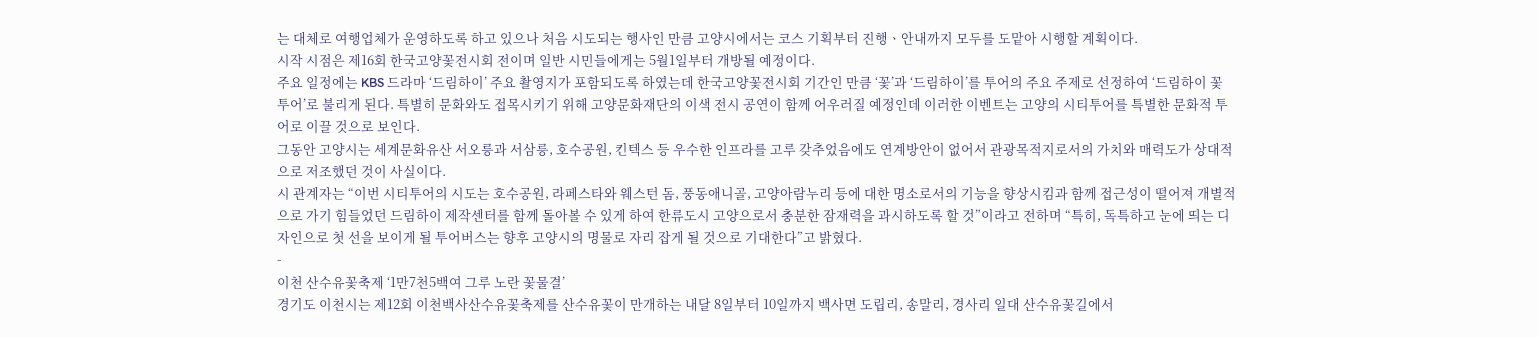는 대체로 여행업체가 운영하도록 하고 있으나 처음 시도되는 행사인 만큼 고양시에서는 코스 기획부터 진행ㆍ안내까지 모두를 도맡아 시행할 계획이다.
시작 시점은 제16회 한국고양꽃전시회 전이며 일반 시민들에게는 5월1일부터 개방될 예정이다.
주요 일정에는 KBS 드라마 ‘드림하이’ 주요 촬영지가 포함되도록 하였는데 한국고양꽃전시회 기간인 만큼 ‘꽃’과 ‘드림하이’를 투어의 주요 주제로 선정하여 ‘드림하이 꽃 투어’로 불리게 된다. 특별히 문화와도 접목시키기 위해 고양문화재단의 이색 전시 공연이 함께 어우러질 예정인데 이러한 이벤트는 고양의 시티투어를 특별한 문화적 투어로 이끌 것으로 보인다.
그동안 고양시는 세계문화유산 서오릉과 서삼릉, 호수공원, 킨텍스 등 우수한 인프라를 고루 갖추었음에도 연계방안이 없어서 관광목적지로서의 가치와 매력도가 상대적으로 저조했던 것이 사실이다.
시 관계자는 “이번 시티투어의 시도는 호수공원, 라페스타와 웨스턴 돔, 풍동애니골, 고양아람누리 등에 대한 명소로서의 기능을 향상시킴과 함께 접근성이 떨어져 개별적으로 가기 힘들었던 드림하이 제작센터를 함께 돌아볼 수 있게 하여 한류도시 고양으로서 충분한 잠재력을 과시하도록 할 것”이라고 전하며 “특히, 독특하고 눈에 띄는 디자인으로 첫 선을 보이게 될 투어버스는 향후 고양시의 명물로 자리 잡게 될 것으로 기대한다”고 밝혔다.
-
이천 산수유꽃축제 ‘1만7천5백여 그루 노란 꽃물결’
경기도 이천시는 제12회 이천백사산수유꽃축제를 산수유꽃이 만개하는 내달 8일부터 10일까지 백사면 도립리, 송말리, 경사리 일대 산수유꽃길에서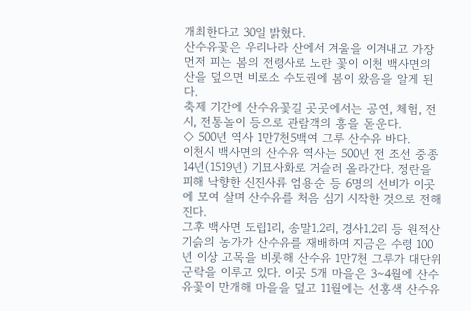개최한다고 30일 밝혔다.
산수유꽃은 우리나라 산에서 겨울을 이겨내고 가장 먼저 피는 봄의 전령사로 노란 꽃이 이천 백사면의 산을 덮으면 비로소 수도권에 봄이 왔음을 알게 된다.
축제 기간에 산수유꽃길 곳곳에서는 공연, 체험, 전시, 전통놀이 등으로 관람객의 흥을 돋운다.
◇ 500년 역사 1만7천5백여 그루 산수유 바다.
이천시 백사면의 산수유 역사는 500년 전 조선 중종 14년(1519년) 기묘사화로 거슬러 올라간다. 정란을 피해 낙향한 신진사류 엄용순 등 6명의 선비가 이곳에 모여 살며 산수유를 처음 심기 시작한 것으로 전해진다.
그후 백사면 도립1리, 송말1.2리, 경사1.2리 등 원적산 기슭의 농가가 산수유를 재배하며 지금은 수령 100년 이상 고목을 비롯해 산수유 1만7천 그루가 대단위 군락을 이루고 있다. 이곳 5개 마을은 3∼4월에 산수유꽃이 만개해 마을을 덮고 11월에는 선홍색 산수유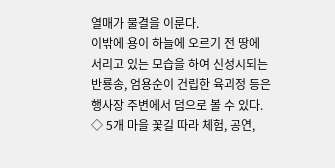열매가 물결을 이룬다.
이밖에 용이 하늘에 오르기 전 땅에 서리고 있는 모습을 하여 신성시되는 반룡송, 엄용순이 건립한 육괴정 등은 행사장 주변에서 덤으로 볼 수 있다.
◇ 5개 마을 꽃길 따라 체험, 공연,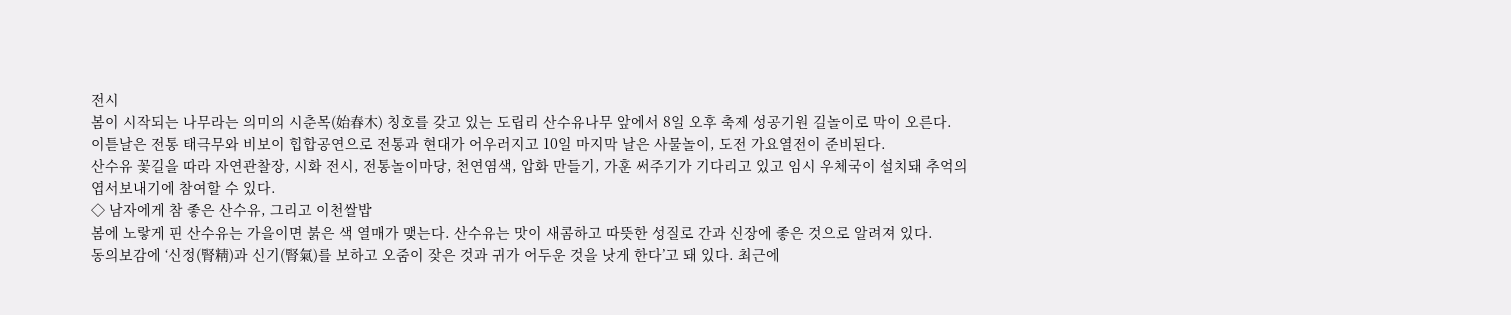전시
봄이 시작되는 나무라는 의미의 시춘목(始春木) 칭호를 갖고 있는 도립리 산수유나무 앞에서 8일 오후 축제 성공기원 길놀이로 막이 오른다.
이튿날은 전통 태극무와 비보이 힙합공연으로 전통과 현대가 어우러지고 10일 마지막 날은 사물놀이, 도전 가요열전이 준비된다.
산수유 꽃길을 따라 자연관찰장, 시화 전시, 전통놀이마당, 천연염색, 압화 만들기, 가훈 써주기가 기다리고 있고 임시 우체국이 설치돼 추억의 엽서보내기에 참여할 수 있다.
◇ 남자에게 참 좋은 산수유, 그리고 이천쌀밥
봄에 노랗게 핀 산수유는 가을이면 붉은 색 열매가 맺는다. 산수유는 맛이 새콤하고 따뜻한 성질로 간과 신장에 좋은 것으로 알려져 있다.
동의보감에 ‘신정(腎精)과 신기(腎氣)를 보하고 오줌이 잦은 것과 귀가 어두운 것을 낫게 한다’고 돼 있다. 최근에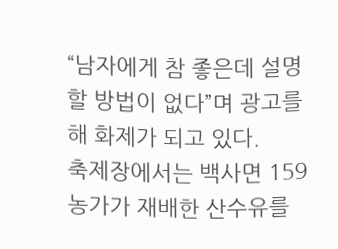“남자에게 참 좋은데 설명할 방법이 없다”며 광고를 해 화제가 되고 있다.
축제장에서는 백사면 159농가가 재배한 산수유를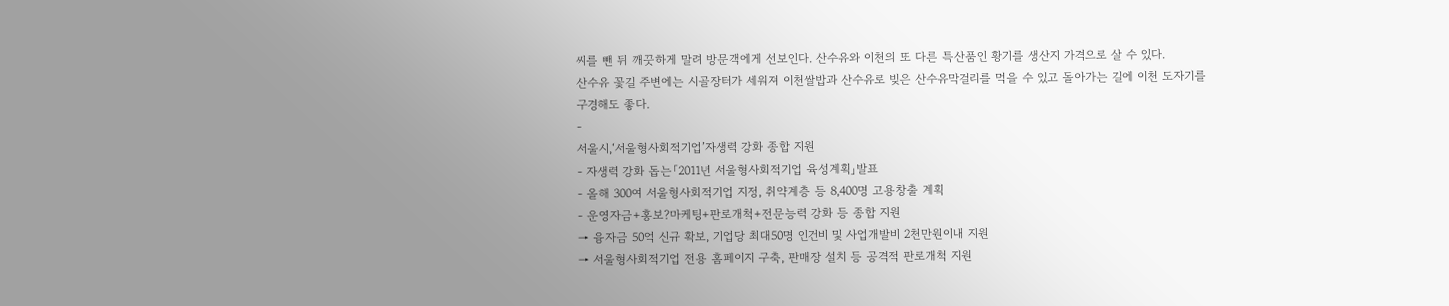씨를 뺀 뒤 깨끗하게 말려 방문객에게 선보인다. 산수유와 이천의 또 다른 특산품인 황기를 생산지 가격으로 살 수 있다.
산수유 꽃길 주변에는 시골장터가 세워져 이천쌀밥과 산수유로 빚은 산수유막걸리를 먹을 수 있고 돌아가는 길에 이천 도자기를 구경해도 좋다.
-
서울시,‘서울형사회적기업’자생력 강화 종합 지원
- 자생력 강화 돕는「2011년 서울형사회적기업 육성계획」발표
- 올해 300여 서울형사회적기업 지정, 취약계층 등 8,400명 고용창출 계획
- 운영자금+홍보?마케팅+판로개척+전문능력 강화 등 종합 지원
→ 융자금 50억 신규 확보, 기업당 최대50명 인건비 및 사업개발비 2천만원이내 지원
→ 서울형사회적기업 전용 홈페이지 구축, 판매장 설치 등 공격적 판로개척 지원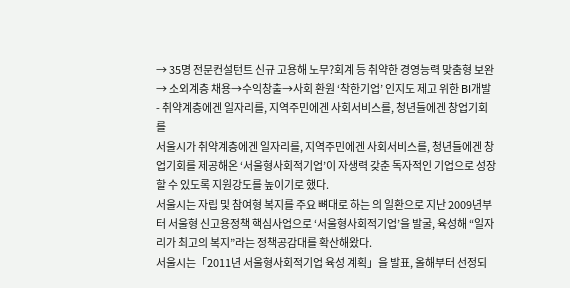→ 35명 전문컨설턴트 신규 고용해 노무?회계 등 취약한 경영능력 맞춤형 보완
→ 소외계층 채용→수익창출→사회 환원 ‘착한기업’ 인지도 제고 위한 BI개발
- 취약계층에겐 일자리를, 지역주민에겐 사회서비스를, 청년들에겐 창업기회를
서울시가 취약계층에겐 일자리를, 지역주민에겐 사회서비스를, 청년들에겐 창업기회를 제공해온 ‘서울형사회적기업’이 자생력 갖춘 독자적인 기업으로 성장할 수 있도록 지원강도를 높이기로 했다.
서울시는 자립 및 참여형 복지를 주요 뼈대로 하는 의 일환으로 지난 2009년부터 서울형 신고용정책 핵심사업으로 ‘서울형사회적기업’을 발굴, 육성해 “일자리가 최고의 복지”라는 정책공감대를 확산해왔다.
서울시는「2011년 서울형사회적기업 육성 계획」을 발표, 올해부터 선정되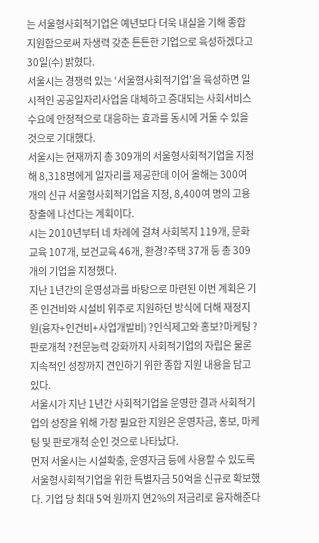는 서울형사회적기업은 예년보다 더욱 내실을 기해 종합 지원함으로써 자생력 갖춘 튼튼한 기업으로 육성하겠다고 30일(수) 밝혔다.
서울시는 경쟁력 있는 ‘서울형사회적기업’을 육성하면 일시적인 공공일자리사업을 대체하고 증대되는 사회서비스 수요에 안정적으로 대응하는 효과를 동시에 거둘 수 있을 것으로 기대했다.
서울시는 현재까지 총 309개의 서울형사회적기업을 지정해 8,318명에게 일자리를 제공한데 이어 올해는 300여 개의 신규 서울형사회적기업을 지정, 8,400여 명의 고용창출에 나선다는 계획이다.
시는 2010년부터 네 차례에 걸쳐 사회복지 119개, 문화교육 107개, 보건교육 46개, 환경?주택 37개 등 총 309개의 기업을 지정했다.
지난 1년간의 운영성과를 바탕으로 마련된 이번 계획은 기존 인건비와 시설비 위주로 지원하던 방식에 더해 재정지원(융자+인건비+사업개발비) ?인식제고와 홍보?마케팅 ?판로개척 ?전문능력 강화까지 사회적기업의 자립은 물론 지속적인 성장까지 견인하기 위한 종합 지원 내용을 담고 있다.
서울시가 지난 1년간 사회적기업을 운영한 결과 사회적기업의 성장을 위해 가장 필요한 지원은 운영자금, 홍보, 마케팅 및 판로개척 순인 것으로 나타났다.
먼저 서울시는 시설확충, 운영자금 등에 사용할 수 있도록 서울형사회적기업을 위한 특별자금 50억을 신규로 확보했다. 기업 당 최대 5억 원까지 연2%의 저금리로 융자해준다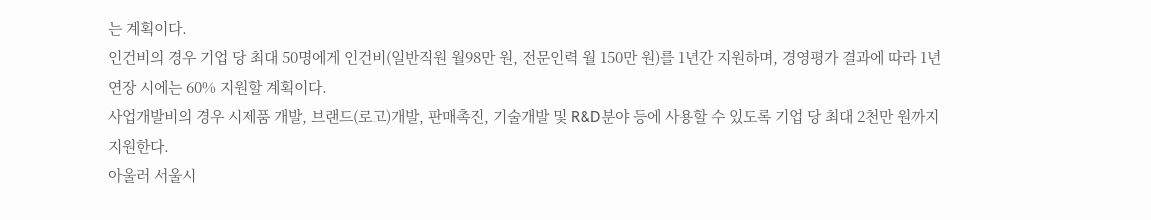는 계획이다.
인건비의 경우 기업 당 최대 50명에게 인건비(일반직원 월98만 원, 전문인력 월 150만 원)를 1년간 지원하며, 경영평가 결과에 따라 1년 연장 시에는 60% 지원할 계획이다.
사업개발비의 경우 시제품 개발, 브랜드(로고)개발, 판매촉진, 기술개발 및 R&D분야 등에 사용할 수 있도록 기업 당 최대 2천만 원까지 지원한다.
아울러 서울시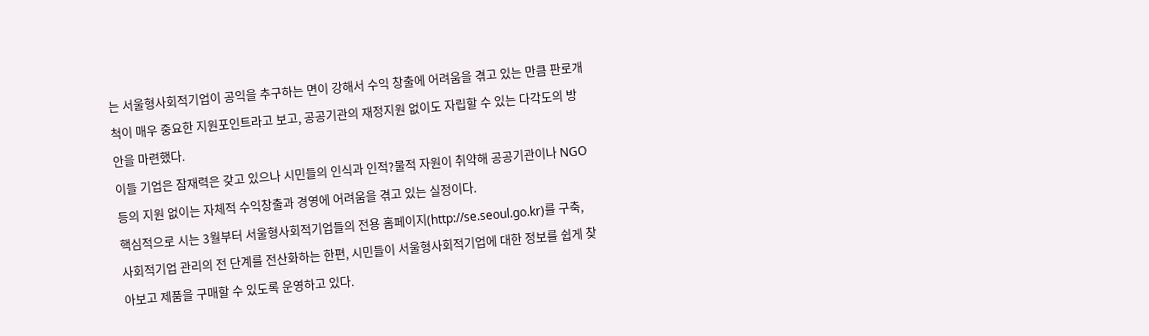는 서울형사회적기업이 공익을 추구하는 면이 강해서 수익 창출에 어려움을 겪고 있는 만큼 판로개척이 매우 중요한 지원포인트라고 보고, 공공기관의 재정지원 없이도 자립할 수 있는 다각도의 방안을 마련했다.
이들 기업은 잠재력은 갖고 있으나 시민들의 인식과 인적?물적 자원이 취약해 공공기관이나 NGO 등의 지원 없이는 자체적 수익창출과 경영에 어려움을 겪고 있는 실정이다.
핵심적으로 시는 3월부터 서울형사회적기업들의 전용 홈페이지(http://se.seoul.go.kr)를 구축, 사회적기업 관리의 전 단계를 전산화하는 한편, 시민들이 서울형사회적기업에 대한 정보를 쉽게 찾아보고 제품을 구매할 수 있도록 운영하고 있다.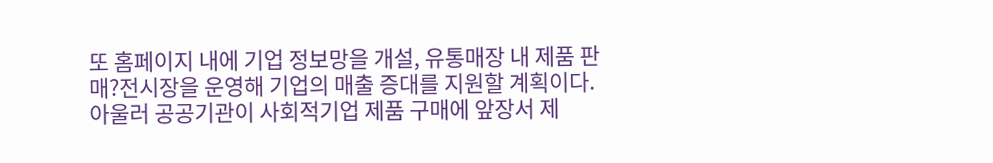또 홈페이지 내에 기업 정보망을 개설, 유통매장 내 제품 판매?전시장을 운영해 기업의 매출 증대를 지원할 계획이다.
아울러 공공기관이 사회적기업 제품 구매에 앞장서 제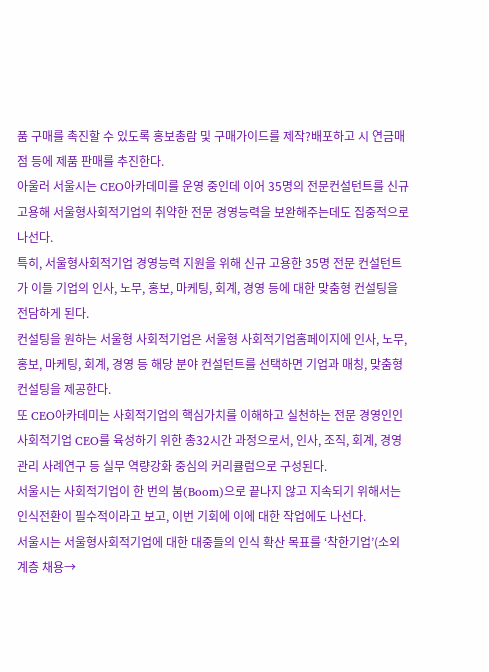품 구매를 촉진할 수 있도록 홍보총람 및 구매가이드를 제작?배포하고 시 연금매점 등에 제품 판매를 추진한다.
아울러 서울시는 CEO아카데미를 운영 중인데 이어 35명의 전문컨설턴트를 신규 고용해 서울형사회적기업의 취약한 전문 경영능력을 보완해주는데도 집중적으로 나선다.
특히, 서울형사회적기업 경영능력 지원을 위해 신규 고용한 35명 전문 컨설턴트가 이들 기업의 인사, 노무, 홍보, 마케팅, 회계, 경영 등에 대한 맞춤형 컨설팅을 전담하게 된다.
컨설팅을 원하는 서울형 사회적기업은 서울형 사회적기업홈페이지에 인사, 노무, 홍보, 마케팅, 회계, 경영 등 해당 분야 컨설턴트를 선택하면 기업과 매칭, 맞춤형 컨설팅을 제공한다.
또 CEO아카데미는 사회적기업의 핵심가치를 이해하고 실천하는 전문 경영인인 사회적기업 CEO를 육성하기 위한 총32시간 과정으로서, 인사, 조직, 회계, 경영관리 사례연구 등 실무 역량강화 중심의 커리큘럼으로 구성된다.
서울시는 사회적기업이 한 번의 붐(Boom)으로 끝나지 않고 지속되기 위해서는 인식전환이 필수적이라고 보고, 이번 기회에 이에 대한 작업에도 나선다.
서울시는 서울형사회적기업에 대한 대중들의 인식 확산 목표를 ‘착한기업’(소외계층 채용→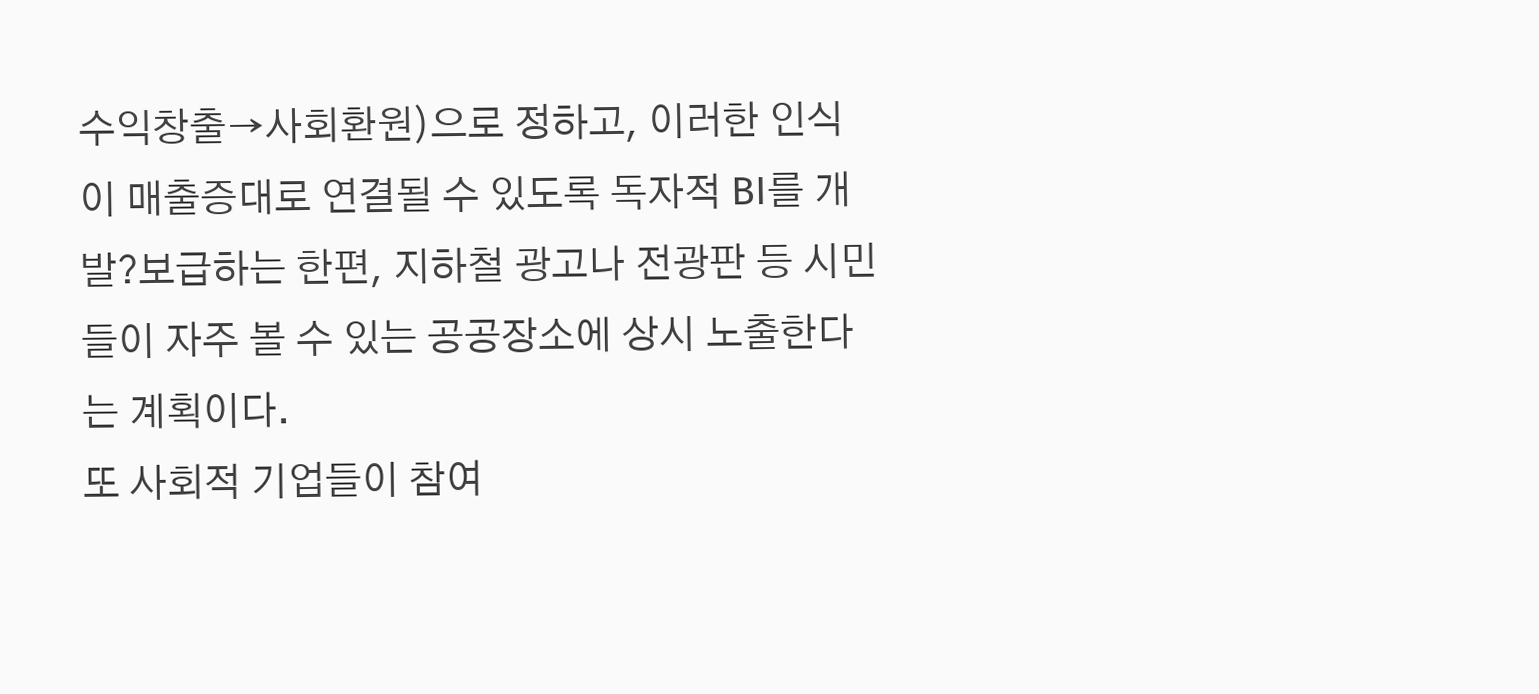수익창출→사회환원)으로 정하고, 이러한 인식이 매출증대로 연결될 수 있도록 독자적 BI를 개발?보급하는 한편, 지하철 광고나 전광판 등 시민들이 자주 볼 수 있는 공공장소에 상시 노출한다는 계획이다.
또 사회적 기업들이 참여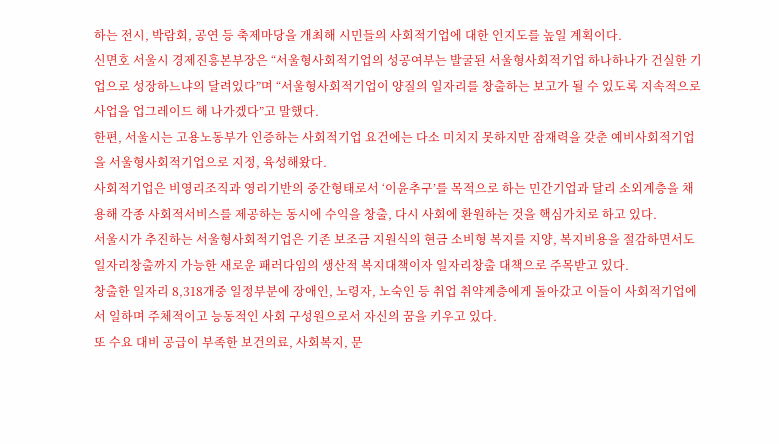하는 전시, 박람회, 공연 등 축제마당을 개최해 시민들의 사회적기업에 대한 인지도를 높일 계획이다.
신면호 서울시 경제진흥본부장은 “서울형사회적기업의 성공여부는 발굴된 서울형사회적기업 하나하나가 건실한 기업으로 성장하느냐의 달려있다”며 “서울형사회적기업이 양질의 일자리를 창출하는 보고가 될 수 있도록 지속적으로 사업을 업그레이드 해 나가겠다”고 말했다.
한편, 서울시는 고용노동부가 인증하는 사회적기업 요건에는 다소 미치지 못하지만 잠재력을 갖춘 예비사회적기업을 서울형사회적기업으로 지정, 육성해왔다.
사회적기업은 비영리조직과 영리기반의 중간형태로서 ‘이윤추구’를 목적으로 하는 민간기업과 달리 소외계층을 채용해 각종 사회적서비스를 제공하는 동시에 수익을 창출, 다시 사회에 환원하는 것을 핵심가치로 하고 있다.
서울시가 추진하는 서울형사회적기업은 기존 보조금 지원식의 현금 소비형 복지를 지양, 복지비용을 절감하면서도 일자리창출까지 가능한 새로운 패러다임의 생산적 복지대책이자 일자리창출 대책으로 주목받고 있다.
창출한 일자리 8,318개중 일정부분에 장애인, 노령자, 노숙인 등 취업 취약계층에게 돌아갔고 이들이 사회적기업에서 일하며 주체적이고 능동적인 사회 구성원으로서 자신의 꿈을 키우고 있다.
또 수요 대비 공급이 부족한 보건의료, 사회복지, 문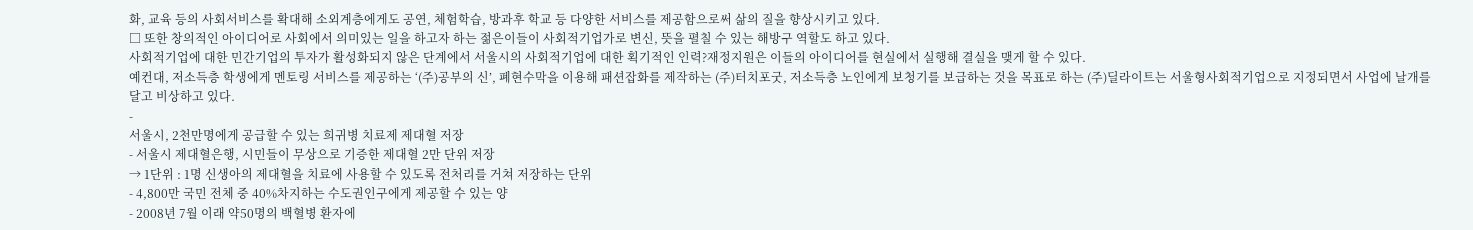화, 교육 등의 사회서비스를 확대해 소외계층에게도 공연, 체험학습, 방과후 학교 등 다양한 서비스를 제공함으로써 삶의 질을 향상시키고 있다.
□ 또한 창의적인 아이디어로 사회에서 의미있는 일을 하고자 하는 젊은이들이 사회적기업가로 변신, 뜻을 펼칠 수 있는 해방구 역할도 하고 있다.
사회적기업에 대한 민간기업의 투자가 활성화되지 않은 단계에서 서울시의 사회적기업에 대한 획기적인 인력?재정지원은 이들의 아이디어를 현실에서 실행해 결실을 맺게 할 수 있다.
예컨대, 저소득층 학생에게 멘토링 서비스를 제공하는 ‘(주)공부의 신’, 폐현수막을 이용해 패션잡화를 제작하는 (주)터치포굿, 저소득층 노인에게 보청기를 보급하는 것을 목표로 하는 (주)딜라이트는 서울형사회적기업으로 지정되면서 사업에 날개를 달고 비상하고 있다.
-
서울시, 2천만명에게 공급할 수 있는 희귀병 치료제 제대혈 저장
- 서울시 제대혈은행, 시민들이 무상으로 기증한 제대혈 2만 단위 저장
→ 1단위 : 1명 신생아의 제대혈을 치료에 사용할 수 있도록 전처리를 거쳐 저장하는 단위
- 4,800만 국민 전체 중 40%차지하는 수도권인구에게 제공할 수 있는 양
- 2008년 7월 이래 약50명의 백혈병 환자에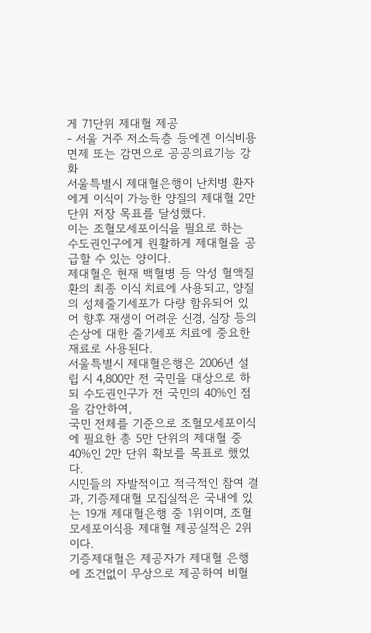게 71단위 제대혈 제공
- 서울 거주 저소득층 등에겐 이식비용 면제 또는 감면으로 공공의료기능 강화
서울특별시 제대혈은행이 난치병 환자에게 이식이 가능한 양질의 제대혈 2만 단위 저장 목표를 달성했다.
이는 조혈모세포이식을 필요로 하는 수도권인구에게 원활하게 제대혈을 공급할 수 있는 양이다.
제대혈은 현재 백혈병 등 악성 혈액질환의 최종 이식 치료에 사용되고, 양질의 성체줄기세포가 다량 함유되어 있어 향후 재생이 어려운 신경, 심장 등의 손상에 대한 줄기세포 치료에 중요한 재료로 사용된다.
서울특별시 제대혈은행은 2006년 설립 시 4,800만 전 국민을 대상으로 하되 수도권인구가 전 국민의 40%인 점을 감안하여,
국민 전체를 기준으로 조혈모세포이식에 필요한 총 5만 단위의 제대혈 중 40%인 2만 단위 확보를 목표로 했었다.
시민들의 자발적이고 적극적인 참여 결과, 기증제대혈 모집실적은 국내에 있는 19개 제대혈은행 중 1위이며, 조혈모세포이식용 제대혈 제공실적은 2위이다.
기증제대혈은 제공자가 제대혈 은행에 조건없이 무상으로 제공하여 비혈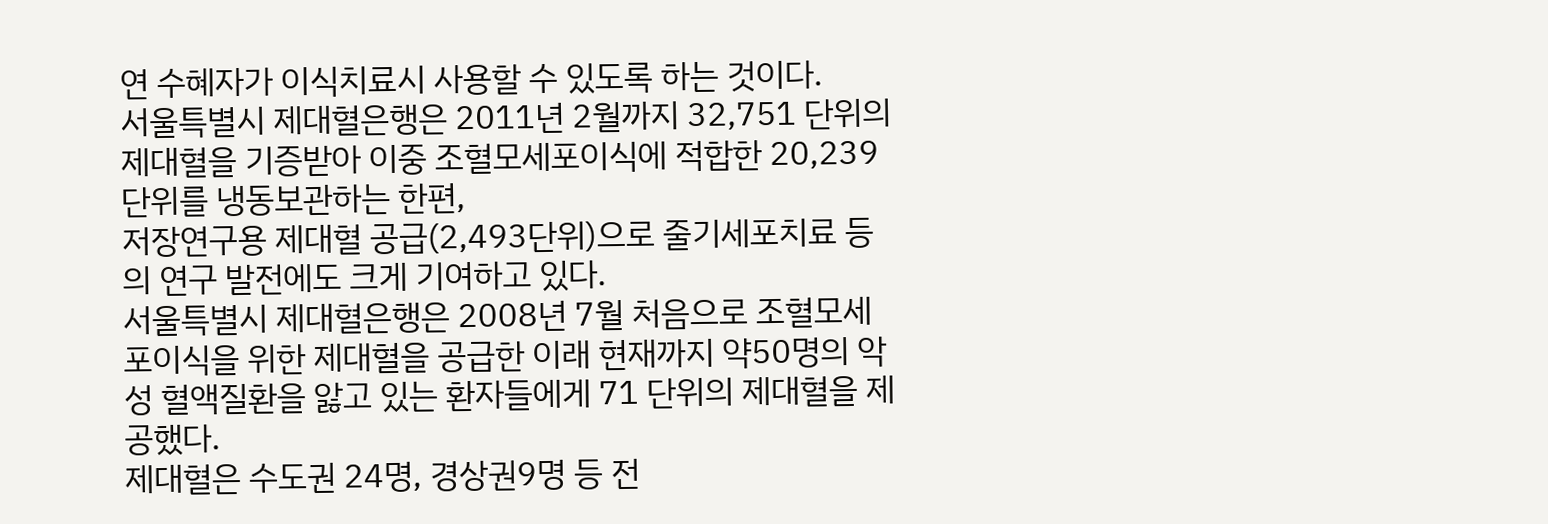연 수혜자가 이식치료시 사용할 수 있도록 하는 것이다.
서울특별시 제대혈은행은 2011년 2월까지 32,751 단위의 제대혈을 기증받아 이중 조혈모세포이식에 적합한 20,239 단위를 냉동보관하는 한편,
저장연구용 제대혈 공급(2,493단위)으로 줄기세포치료 등의 연구 발전에도 크게 기여하고 있다.
서울특별시 제대혈은행은 2008년 7월 처음으로 조혈모세포이식을 위한 제대혈을 공급한 이래 현재까지 약50명의 악성 혈액질환을 앓고 있는 환자들에게 71 단위의 제대혈을 제공했다.
제대혈은 수도권 24명, 경상권9명 등 전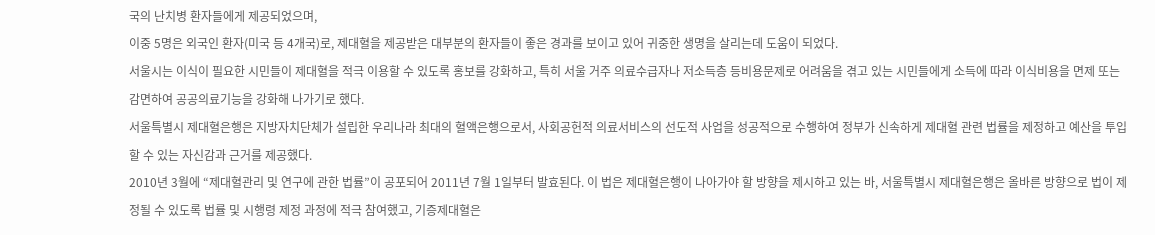국의 난치병 환자들에게 제공되었으며,
이중 5명은 외국인 환자(미국 등 4개국)로, 제대혈을 제공받은 대부분의 환자들이 좋은 경과를 보이고 있어 귀중한 생명을 살리는데 도움이 되었다.
서울시는 이식이 필요한 시민들이 제대혈을 적극 이용할 수 있도록 홍보를 강화하고, 특히 서울 거주 의료수급자나 저소득층 등비용문제로 어려움을 겪고 있는 시민들에게 소득에 따라 이식비용을 면제 또는 감면하여 공공의료기능을 강화해 나가기로 했다.
서울특별시 제대혈은행은 지방자치단체가 설립한 우리나라 최대의 혈액은행으로서, 사회공헌적 의료서비스의 선도적 사업을 성공적으로 수행하여 정부가 신속하게 제대혈 관련 법률을 제정하고 예산을 투입할 수 있는 자신감과 근거를 제공했다.
2010년 3월에 “제대혈관리 및 연구에 관한 법률”이 공포되어 2011년 7월 1일부터 발효된다. 이 법은 제대혈은행이 나아가야 할 방향을 제시하고 있는 바, 서울특별시 제대혈은행은 올바른 방향으로 법이 제정될 수 있도록 법률 및 시행령 제정 과정에 적극 참여했고, 기증제대혈은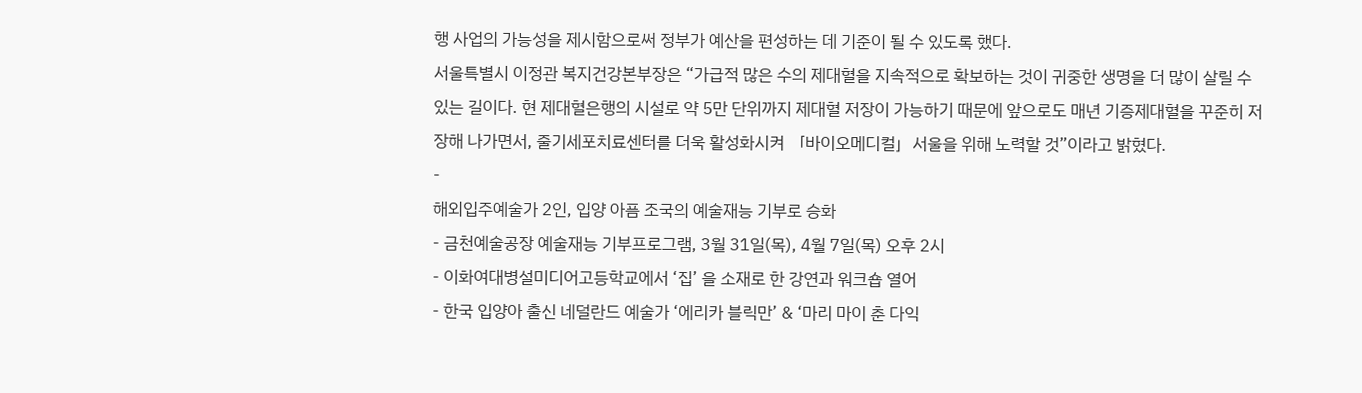행 사업의 가능성을 제시함으로써 정부가 예산을 편성하는 데 기준이 될 수 있도록 했다.
서울특별시 이정관 복지건강본부장은 “가급적 많은 수의 제대혈을 지속적으로 확보하는 것이 귀중한 생명을 더 많이 살릴 수 있는 길이다. 현 제대혈은행의 시설로 약 5만 단위까지 제대혈 저장이 가능하기 때문에 앞으로도 매년 기증제대혈을 꾸준히 저장해 나가면서, 줄기세포치료센터를 더욱 활성화시켜 「바이오메디컬」서울을 위해 노력할 것”이라고 밝혔다.
-
해외입주예술가 2인, 입양 아픔 조국의 예술재능 기부로 승화
- 금천예술공장 예술재능 기부프로그램, 3월 31일(목), 4월 7일(목) 오후 2시
- 이화여대병설미디어고등학교에서 ‘집’ 을 소재로 한 강연과 워크숍 열어
- 한국 입양아 출신 네덜란드 예술가 ‘에리카 블릭만’ & ‘마리 마이 춘 다익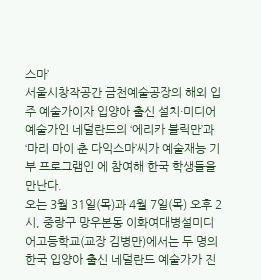스마’
서울시창작공간 금천예술공장의 해외 입주 예술가이자 입양아 출신 설치·미디어 예술가인 네덜란드의 ‘에리카 블릭만’과 ‘마리 마이 춘 다익스마’씨가 예술재능 기부 프로그램인 에 참여해 한국 학생들을 만난다.
오는 3월 31일(목)과 4월 7일(목) 오후 2시, 중랑구 망우본동 이화여대병설미디어고등학교(교장 김병만)에서는 두 명의 한국 입양아 출신 네덜란드 예술가가 진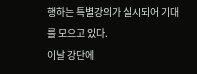행하는 특별강의가 실시되어 기대를 모으고 있다.
이날 강단에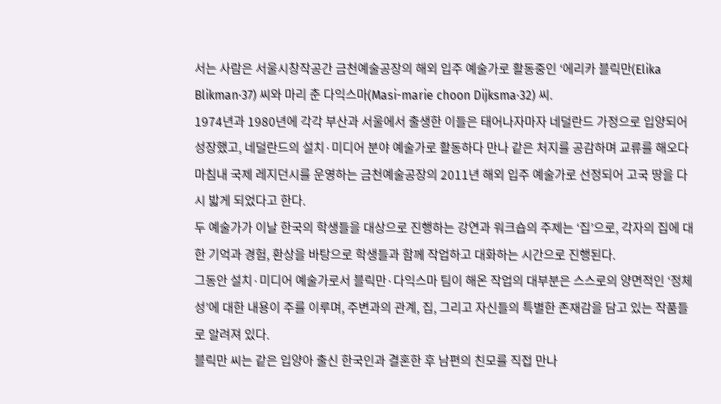서는 사람은 서울시창작공간 금천예술공장의 해외 입주 예술가로 활동중인 ‘에리카 블릭만(Elika Blikman·37) 씨와 마리 춘 다익스마(Masi-marie choon Dijksma·32) 씨.
1974년과 1980년에 각각 부산과 서울에서 출생한 이들은 태어나자마자 네덜란드 가정으로 입양되어 성장했고, 네덜란드의 설치·미디어 분야 예술가로 활동하다 만나 같은 처지를 공감하며 교류를 해오다 마침내 국제 레지던시를 운영하는 금천예술공장의 2011년 해외 입주 예술가로 선정되어 고국 땅을 다시 밟게 되었다고 한다.
두 예술가가 이날 한국의 학생들을 대상으로 진행하는 강연과 워크숍의 주제는 ‘집’으로, 각자의 집에 대한 기억과 경험, 환상을 바탕으로 학생들과 함께 작업하고 대화하는 시간으로 진행된다.
그동안 설치·미디어 예술가로서 블릭만·다익스마 팀이 해온 작업의 대부분은 스스로의 양면적인 ‘정체성’에 대한 내용이 주를 이루며, 주변과의 관계, 집, 그리고 자신들의 특별한 존재감을 담고 있는 작품들로 알려져 있다.
블릭만 씨는 같은 입양아 출신 한국인과 결혼한 후 남편의 친모를 직접 만나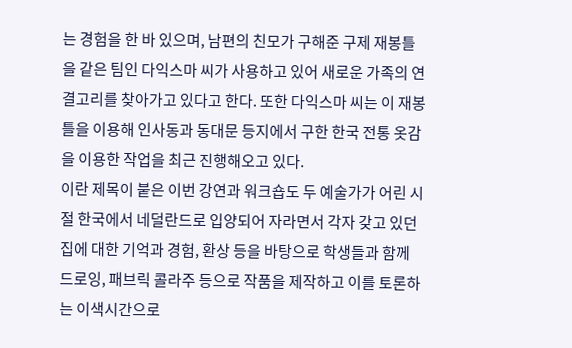는 경험을 한 바 있으며, 남편의 친모가 구해준 구제 재봉틀을 같은 팀인 다익스마 씨가 사용하고 있어 새로운 가족의 연결고리를 찾아가고 있다고 한다. 또한 다익스마 씨는 이 재봉틀을 이용해 인사동과 동대문 등지에서 구한 한국 전통 옷감을 이용한 작업을 최근 진행해오고 있다.
이란 제목이 붙은 이번 강연과 워크숍도 두 예술가가 어린 시절 한국에서 네덜란드로 입양되어 자라면서 각자 갖고 있던 집에 대한 기억과 경험, 환상 등을 바탕으로 학생들과 함께 드로잉, 패브릭 콜라주 등으로 작품을 제작하고 이를 토론하는 이색시간으로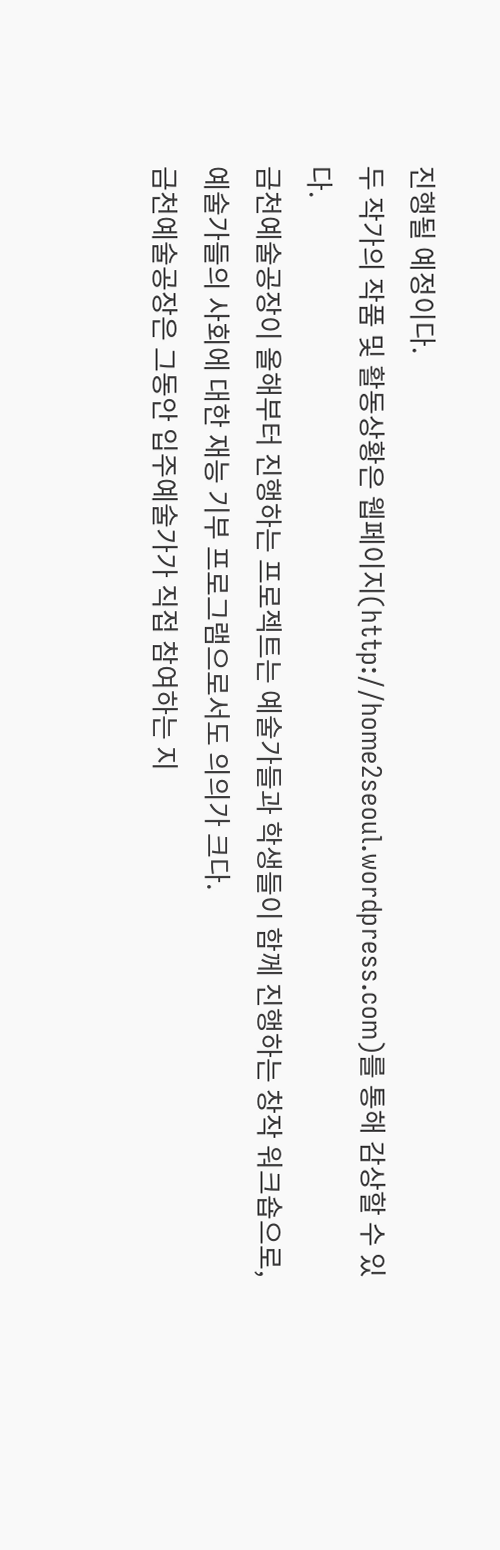진행될 예정이다.
두 작가의 작품 및 활동상황은 웹페이지(http://home2seoul.wordpress.com)를 통해 감상할 수 있다.
금천예술공장이 올해부터 진행하는 프로젝트는 예술가들과 학생들이 함께 진행하는 창작 워크숍으로, 예술가들의 사회에 대한 재능 기부 프로그램으로서도 의의가 크다.
금천예술공장은 그동안 입주예술가가 직접 참여하는 지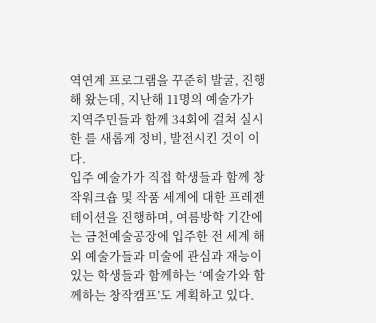역연계 프로그램을 꾸준히 발굴, 진행해 왔는데, 지난해 11명의 예술가가 지역주민들과 함께 34회에 걸쳐 실시한 를 새롭게 정비, 발전시킨 것이 이다.
입주 예술가가 직접 학생들과 함께 창작워크숍 및 작품 세계에 대한 프레젠테이션을 진행하며, 여름방학 기간에는 금천예술공장에 입주한 전 세계 해외 예술가들과 미술에 관심과 재능이 있는 학생들과 함께하는 ‘예술가와 함께하는 창작캠프’도 계획하고 있다.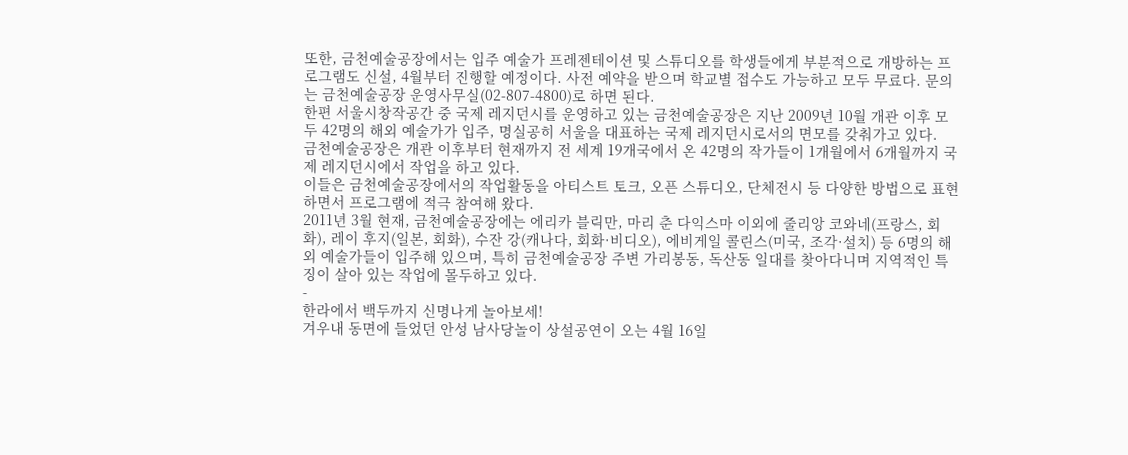또한, 금천예술공장에서는 입주 예술가 프레젠테이션 및 스튜디오를 학생들에게 부분적으로 개방하는 프로그램도 신설, 4월부터 진행할 예정이다. 사전 예약을 받으며 학교별 접수도 가능하고 모두 무료다. 문의는 금천예술공장 운영사무실(02-807-4800)로 하면 된다.
한편 서울시창작공간 중 국제 레지던시를 운영하고 있는 금천예술공장은 지난 2009년 10월 개관 이후 모두 42명의 해외 예술가가 입주, 명실공히 서울을 대표하는 국제 레지던시로서의 면모를 갖춰가고 있다.
금천예술공장은 개관 이후부터 현재까지 전 세계 19개국에서 온 42명의 작가들이 1개월에서 6개월까지 국제 레지던시에서 작업을 하고 있다.
이들은 금천예술공장에서의 작업활동을 아티스트 토크, 오픈 스튜디오, 단체전시 등 다양한 방법으로 표현하면서 프로그램에 적극 참여해 왔다.
2011년 3월 현재, 금천예술공장에는 에리카 블릭만, 마리 춘 다익스마 이외에 줄리앙 코와네(프랑스, 회화), 레이 후지(일본, 회화), 수잔 강(캐나다, 회화·비디오), 에비게일 콜린스(미국, 조각·설치) 등 6명의 해외 예술가들이 입주해 있으며, 특히 금천예술공장 주변 가리봉동, 독산동 일대를 찾아다니며 지역적인 특징이 살아 있는 작업에 몰두하고 있다.
-
한라에서 백두까지 신명나게 놀아보세!
겨우내 동면에 들었던 안성 남사당놀이 상설공연이 오는 4월 16일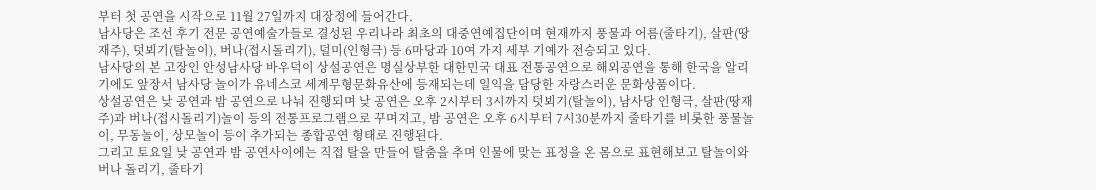부터 첫 공연을 시작으로 11월 27일까지 대장정에 들어간다.
남사당은 조선 후기 전문 공연예술가들로 결성된 우리나라 최초의 대중연예집단이며 현재까지 풍물과 어름(줄타기), 살판(땅재주), 덧뵈기(탈놀이), 버나(접시돌리기), 덜미(인형극) 등 6마당과 10여 가지 세부 기예가 전승되고 있다.
남사당의 본 고장인 안성남사당 바우덕이 상설공연은 명실상부한 대한민국 대표 전통공연으로 해외공연을 통해 한국을 알리기에도 앞장서 남사당 놀이가 유네스코 세계무형문화유산에 등재되는데 일익을 담당한 자랑스러운 문화상품이다.
상설공연은 낮 공연과 밤 공연으로 나눠 진행되며 낮 공연은 오후 2시부터 3시까지 덧뵈기(탈놀이), 남사당 인형극, 살판(땅재주)과 버나(접시돌리기)놀이 등의 전통프로그램으로 꾸며지고, 밤 공연은 오후 6시부터 7시30분까지 줄타기를 비롯한 풍물놀이, 무동놀이, 상모놀이 등이 추가되는 종합공연 형태로 진행된다.
그리고 토요일 낮 공연과 밤 공연사이에는 직접 탈을 만들어 탈춤을 추며 인물에 맞는 표정을 온 몸으로 표현해보고 탈놀이와 버나 돌리기, 줄타기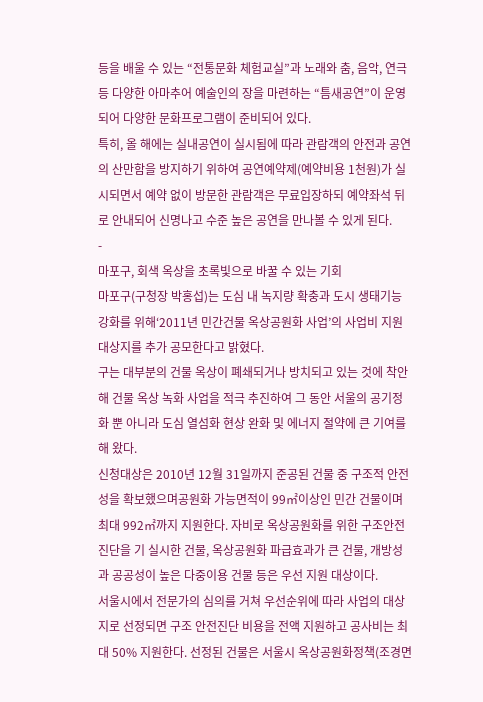등을 배울 수 있는 “전통문화 체험교실”과 노래와 춤, 음악, 연극 등 다양한 아마추어 예술인의 장을 마련하는 “틈새공연”이 운영되어 다양한 문화프로그램이 준비되어 있다.
특히, 올 해에는 실내공연이 실시됨에 따라 관람객의 안전과 공연의 산만함을 방지하기 위하여 공연예약제(예약비용 1천원)가 실시되면서 예약 없이 방문한 관람객은 무료입장하되 예약좌석 뒤로 안내되어 신명나고 수준 높은 공연을 만나볼 수 있게 된다.
-
마포구, 회색 옥상을 초록빛으로 바꿀 수 있는 기회
마포구(구청장 박홍섭)는 도심 내 녹지량 확충과 도시 생태기능 강화를 위해‘2011년 민간건물 옥상공원화 사업’의 사업비 지원 대상지를 추가 공모한다고 밝혔다.
구는 대부분의 건물 옥상이 폐쇄되거나 방치되고 있는 것에 착안해 건물 옥상 녹화 사업을 적극 추진하여 그 동안 서울의 공기정화 뿐 아니라 도심 열섬화 현상 완화 및 에너지 절약에 큰 기여를 해 왔다.
신청대상은 2010년 12월 31일까지 준공된 건물 중 구조적 안전성을 확보했으며공원화 가능면적이 99㎡이상인 민간 건물이며 최대 992㎡까지 지원한다. 자비로 옥상공원화를 위한 구조안전진단을 기 실시한 건물, 옥상공원화 파급효과가 큰 건물, 개방성과 공공성이 높은 다중이용 건물 등은 우선 지원 대상이다.
서울시에서 전문가의 심의를 거쳐 우선순위에 따라 사업의 대상지로 선정되면 구조 안전진단 비용을 전액 지원하고 공사비는 최대 50% 지원한다. 선정된 건물은 서울시 옥상공원화정책(조경면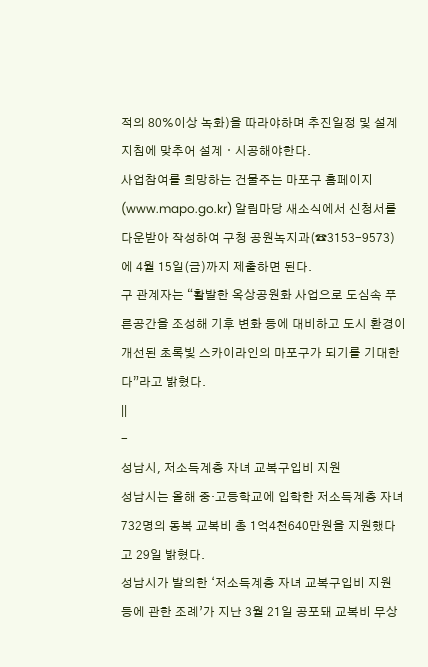적의 80%이상 녹화)을 따라야하며 추진일정 및 설계지침에 맞추어 설계ㆍ시공해야한다.
사업참여를 희망하는 건물주는 마포구 홈페이지(www.mapo.go.kr) 알림마당 새소식에서 신청서를 다운받아 작성하여 구청 공원녹지과(☎3153-9573)에 4월 15일(금)까지 제출하면 된다.
구 관계자는 “활발한 옥상공원화 사업으로 도심속 푸른공간을 조성해 기후 변화 등에 대비하고 도시 환경이 개선된 초록빛 스카이라인의 마포구가 되기를 기대한다”라고 밝혔다.
||
-
성남시, 저소득계층 자녀 교복구입비 지원
성남시는 올해 중·고등학교에 입학한 저소득계층 자녀 732명의 동복 교복비 총 1억4천640만원을 지원했다고 29일 밝혔다.
성남시가 발의한 ‘저소득계층 자녀 교복구입비 지원 등에 관한 조례’가 지난 3월 21일 공포돼 교복비 무상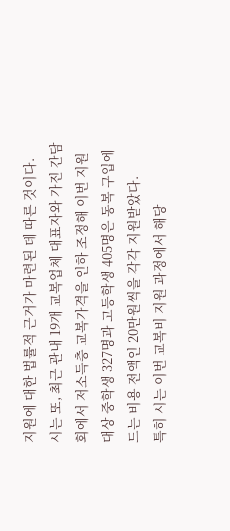지원에 대한 법률적 근거가 마련된 데 따른 것이다.
시는 또, 최근 관내 19개 교복업체 대표자와 가진 간담회에서 저소득층 교복가격을 인하 조정해 이번 지원 대상 중학생 327명과 고등학생 405명은 동복 구입에 드는 비용 전액인 20만원씩을 각각 지원받았다.
특히 시는 이번 교복비 지원 과정에서 해당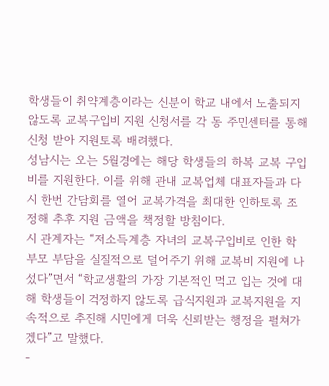학생들이 취약계층이라는 신분이 학교 내에서 노출되지 않도록 교복구입비 지원 신청서를 각 동 주민센터를 통해 신청 받아 지원토록 배려했다.
성남시는 오는 5월경에는 해당 학생들의 하복 교복 구입비를 지원한다. 이를 위해 관내 교복업체 대표자들과 다시 한번 간담회를 열어 교복가격을 최대한 인하토록 조정해 추후 지원 금액을 책정할 방침이다.
시 관계자는 “저소득계층 자녀의 교복구입비로 인한 학부모 부담을 실질적으로 덜어주기 위해 교복비 지원에 나섰다”면서 “학교생활의 가장 기본적인 먹고 입는 것에 대해 학생들이 걱정하지 않도록 급식지원과 교복지원을 지속적으로 추진해 시민에게 더욱 신뢰받는 행정을 펼쳐가겠다”고 말했다.
-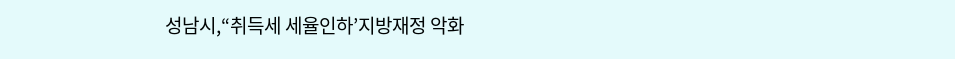성남시,“취득세 세율인하’지방재정 악화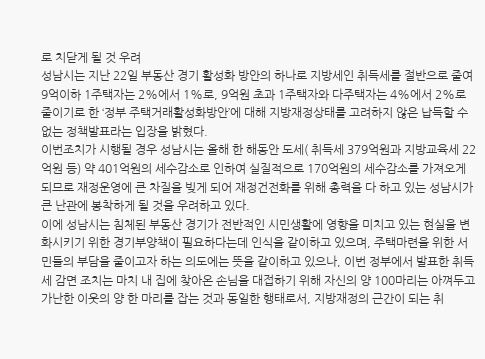로 치닫게 될 것 우려
성남시는 지난 22일 부동산 경기 활성화 방안의 하나로 지방세인 취득세를 절반으로 줄여 9억이하 1주택자는 2%에서 1%로, 9억원 초과 1주택자와 다주택자는 4%에서 2%로 줄이기로 한 ‘정부 주택거래활성화방안’에 대해 지방재정상태를 고려하지 않은 납득할 수 없는 정책발표라는 입장을 밝혔다.
이번조치가 시행될 경우 성남시는 올해 한 해동안 도세( 취득세 379억원과 지방교육세 22억원 등) 약 401억원의 세수감소로 인하여 실질적으로 170억원의 세수감소를 가져오게 되므로 재정운영에 큰 차질을 빚게 되어 재정건전화를 위해 총력을 다 하고 있는 성남시가 큰 난관에 봉착하게 될 것을 우려하고 있다.
이에 성남시는 침체된 부동산 경기가 전반적인 시민생활에 영향을 미치고 있는 현실을 변화시키기 위한 경기부양책이 필요하다는데 인식을 같이하고 있으며, 주택마련을 위한 서민들의 부담을 줄이고자 하는 의도에는 뜻을 같이하고 있으나, 이번 정부에서 발표한 취득세 감면 조치는 마치 내 집에 찾아온 손님을 대접하기 위해 자신의 양 100마리는 아껴두고 가난한 이웃의 양 한 마리를 잡는 것과 동일한 행태로서, 지방재정의 근간이 되는 취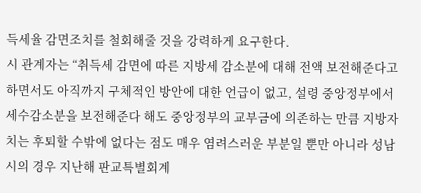득세율 감면조치를 철회해줄 것을 강력하게 요구한다.
시 관계자는 “취득세 감면에 따른 지방세 감소분에 대해 전액 보전해준다고 하면서도 아직까지 구체적인 방안에 대한 언급이 없고, 설령 중앙정부에서 세수감소분을 보전해준다 해도 중앙정부의 교부금에 의존하는 만큼 지방자치는 후퇴할 수밖에 없다는 점도 매우 염려스러운 부분일 뿐만 아니라 성남시의 경우 지난해 판교특별회계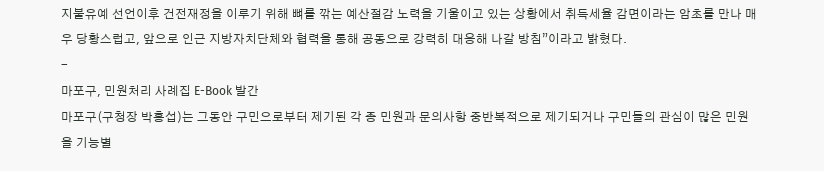지불유예 선언이후 건전재정을 이루기 위해 뼈를 깎는 예산절감 노력을 기울이고 있는 상황에서 취득세율 감면이라는 암초를 만나 매우 당황스럽고, 앞으로 인근 지방자치단체와 협력을 통해 공동으로 강력히 대응해 나갈 방침”이라고 밝혔다.
-
마포구, 민원처리 사례집 E-Book 발간
마포구(구청장 박홍섭)는 그동안 구민으로부터 제기된 각 종 민원과 문의사항 중반복적으로 제기되거나 구민들의 관심이 많은 민원을 기능별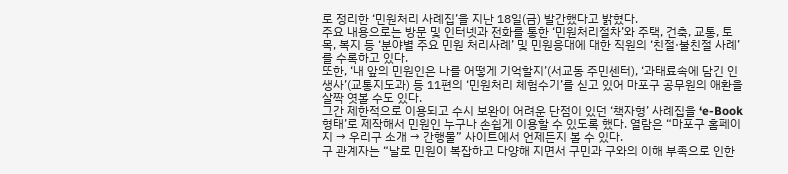로 정리한 ‘민원처리 사례집’을 지난 18일(금) 발간했다고 밝혔다.
주요 내용으로는 방문 및 인터넷과 전화를 통한 ‘민원처리절차’와 주택, 건축, 교통, 토목, 복지 등 ‘분야별 주요 민원 처리사례’ 및 민원응대에 대한 직원의 ‘친절·불친절 사례’를 수록하고 있다.
또한, ‘내 앞의 민원인은 나를 어떻게 기억할지’(서교동 주민센터), ‘과태료속에 담긴 인생사’(교통지도과) 등 11편의 ‘민원처리 체험수기’를 싣고 있어 마포구 공무원의 애환을 살짝 엿볼 수도 있다.
그간 제한적으로 이용되고 수시 보완이 어려운 단점이 있던 ‘책자형’ 사례집을 ‘e-Book 형태’로 제작해서 민원인 누구나 손쉽게 이용할 수 있도록 했다. 열람은 “마포구 홈페이지 → 우리구 소개 → 간행물” 사이트에서 언제든지 볼 수 있다.
구 관계자는 “날로 민원이 복잡하고 다양해 지면서 구민과 구와의 이해 부족으로 인한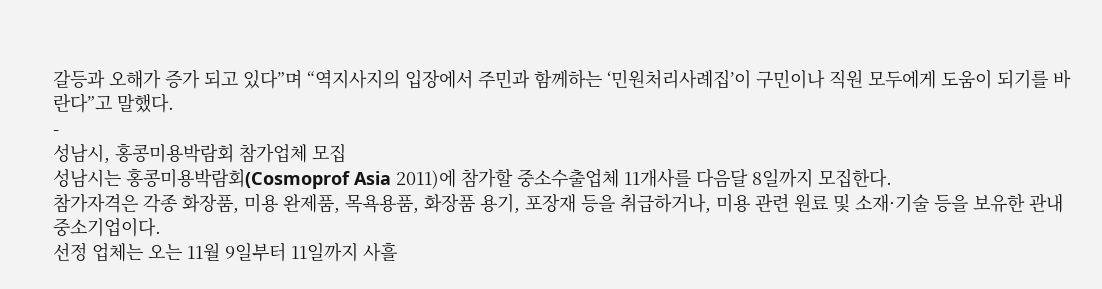갈등과 오해가 증가 되고 있다”며 “역지사지의 입장에서 주민과 함께하는 ‘민원처리사례집’이 구민이나 직원 모두에게 도움이 되기를 바란다”고 말했다.
-
성남시, 홍콩미용박람회 참가업체 모집
성남시는 홍콩미용박람회(Cosmoprof Asia 2011)에 참가할 중소수출업체 11개사를 다음달 8일까지 모집한다.
참가자격은 각종 화장품, 미용 완제품, 목욕용품, 화장품 용기, 포장재 등을 취급하거나, 미용 관련 원료 및 소재·기술 등을 보유한 관내 중소기업이다.
선정 업체는 오는 11월 9일부터 11일까지 사흘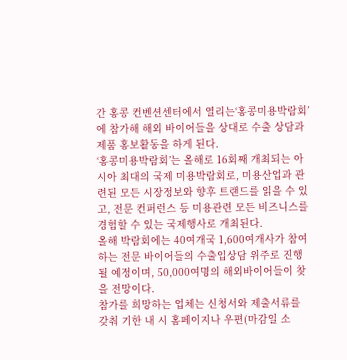간 홍콩 컨벤션센터에서 열리는‘홍콩미용박람회’에 참가해 해외 바이어들을 상대로 수출 상담과 제품 홍보활동을 하게 된다.
‘홍콩미용박람회’는 올해로 16회째 개최되는 아시아 최대의 국제 미용박람회로, 미용산업과 관련된 모든 시장정보와 향후 트랜드를 읽을 수 있고, 전문 컨퍼런스 등 미용관련 모든 비즈니스를 경험할 수 있는 국제행사로 개최된다.
올해 박람회에는 40여개국 1,600여개사가 참여하는 전문 바이어들의 수출입상담 위주로 진행될 예정이며, 50,000여명의 해외바이어들이 찾을 전망이다.
참가를 희망하는 업체는 신청서와 제출서류를 갖춰 기한 내 시 홈페이지나 우편(마감일 소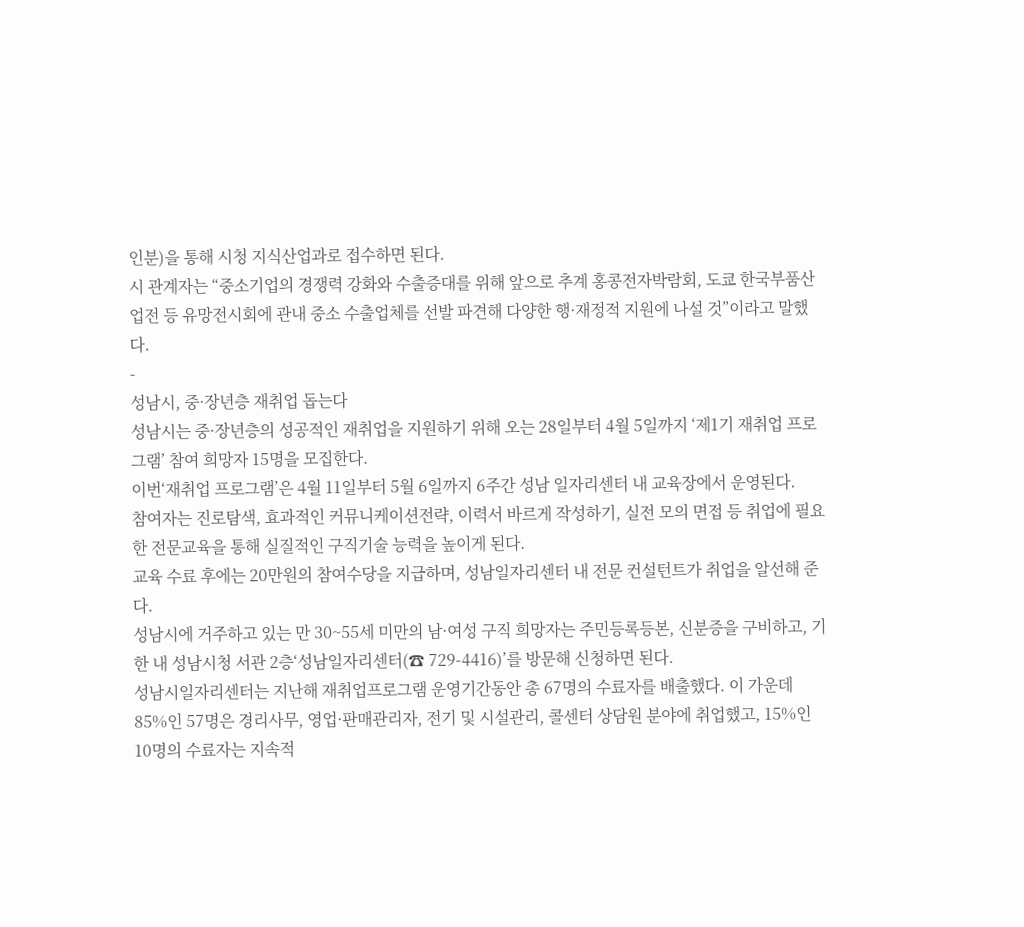인분)을 통해 시청 지식산업과로 접수하면 된다.
시 관계자는 “중소기업의 경쟁력 강화와 수출증대를 위해 앞으로 추계 홍콩전자박람회, 도쿄 한국부품산업전 등 유망전시회에 관내 중소 수출업체를 선발 파견해 다양한 행·재정적 지원에 나설 것”이라고 말했다.
-
성남시, 중·장년층 재취업 돕는다
성남시는 중·장년층의 성공적인 재취업을 지원하기 위해 오는 28일부터 4월 5일까지 ‘제1기 재취업 프로그램’ 참여 희망자 15명을 모집한다.
이번‘재취업 프로그램’은 4월 11일부터 5월 6일까지 6주간 성남 일자리센터 내 교육장에서 운영된다.
참여자는 진로탐색, 효과적인 커뮤니케이션전략, 이력서 바르게 작성하기, 실전 모의 면접 등 취업에 필요한 전문교육을 통해 실질적인 구직기술 능력을 높이게 된다.
교육 수료 후에는 20만원의 참여수당을 지급하며, 성남일자리센터 내 전문 컨설턴트가 취업을 알선해 준다.
성남시에 거주하고 있는 만 30~55세 미만의 남·여성 구직 희망자는 주민등록등본, 신분증을 구비하고, 기한 내 성남시청 서관 2층‘성남일자리센터(☎ 729-4416)’를 방문해 신청하면 된다.
성남시일자리센터는 지난해 재취업프로그램 운영기간동안 총 67명의 수료자를 배출했다. 이 가운데 85%인 57명은 경리사무, 영업·판매관리자, 전기 및 시설관리, 콜센터 상담원 분야에 취업했고, 15%인 10명의 수료자는 지속적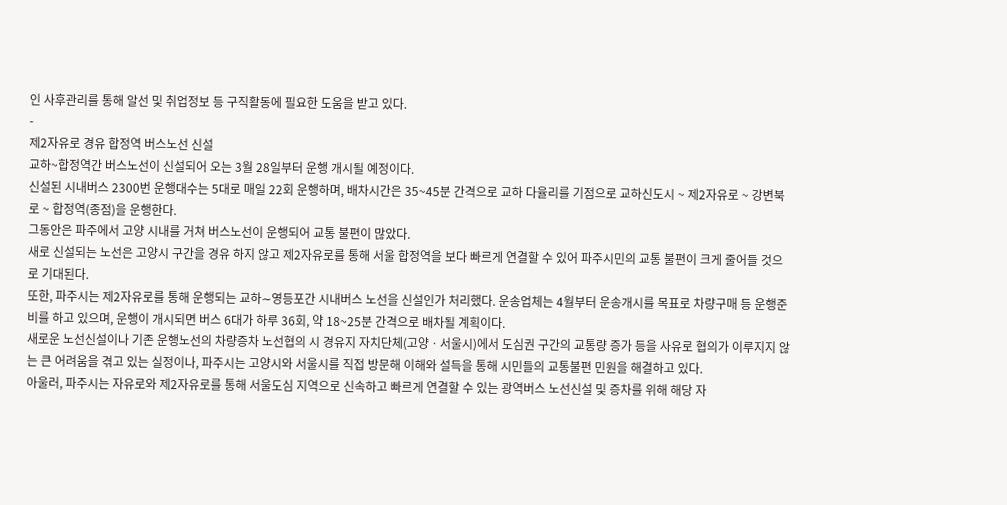인 사후관리를 통해 알선 및 취업정보 등 구직활동에 필요한 도움을 받고 있다.
-
제2자유로 경유 합정역 버스노선 신설
교하~합정역간 버스노선이 신설되어 오는 3월 28일부터 운행 개시될 예정이다.
신설된 시내버스 2300번 운행대수는 5대로 매일 22회 운행하며, 배차시간은 35~45분 간격으로 교하 다율리를 기점으로 교하신도시 ~ 제2자유로 ~ 강변북로 ~ 합정역(종점)을 운행한다.
그동안은 파주에서 고양 시내를 거쳐 버스노선이 운행되어 교통 불편이 많았다.
새로 신설되는 노선은 고양시 구간을 경유 하지 않고 제2자유로를 통해 서울 합정역을 보다 빠르게 연결할 수 있어 파주시민의 교통 불편이 크게 줄어들 것으로 기대된다.
또한, 파주시는 제2자유로를 통해 운행되는 교하∼영등포간 시내버스 노선을 신설인가 처리했다. 운송업체는 4월부터 운송개시를 목표로 차량구매 등 운행준비를 하고 있으며, 운행이 개시되면 버스 6대가 하루 36회, 약 18~25분 간격으로 배차될 계획이다.
새로운 노선신설이나 기존 운행노선의 차량증차 노선협의 시 경유지 자치단체(고양ㆍ서울시)에서 도심권 구간의 교통량 증가 등을 사유로 협의가 이루지지 않는 큰 어려움을 겪고 있는 실정이나, 파주시는 고양시와 서울시를 직접 방문해 이해와 설득을 통해 시민들의 교통불편 민원을 해결하고 있다.
아울러, 파주시는 자유로와 제2자유로를 통해 서울도심 지역으로 신속하고 빠르게 연결할 수 있는 광역버스 노선신설 및 증차를 위해 해당 자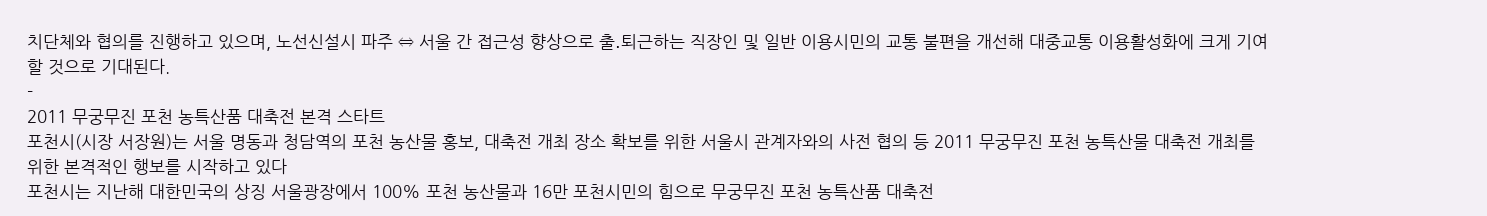치단체와 협의를 진행하고 있으며, 노선신설시 파주 ⇔ 서울 간 접근성 향상으로 출․퇴근하는 직장인 및 일반 이용시민의 교통 불편을 개선해 대중교통 이용활성화에 크게 기여할 것으로 기대된다.
-
2011 무궁무진 포천 농특산품 대축전 본격 스타트
포천시(시장 서장원)는 서울 명동과 청담역의 포천 농산물 홍보, 대축전 개최 장소 확보를 위한 서울시 관계자와의 사전 협의 등 2011 무궁무진 포천 농특산물 대축전 개최를 위한 본격적인 행보를 시작하고 있다
포천시는 지난해 대한민국의 상징 서울광장에서 100% 포천 농산물과 16만 포천시민의 힘으로 무궁무진 포천 농특산품 대축전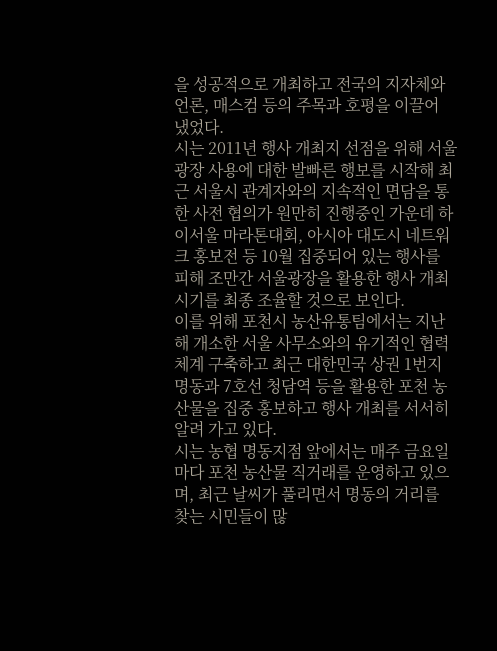을 성공적으로 개최하고 전국의 지자체와 언론, 매스컴 등의 주목과 호평을 이끌어 냈었다.
시는 2011년 행사 개최지 선점을 위해 서울광장 사용에 대한 발빠른 행보를 시작해 최근 서울시 관계자와의 지속적인 면담을 통한 사전 협의가 원만히 진행중인 가운데 하이서울 마라톤대회, 아시아 대도시 네트워크 홍보전 등 10월 집중되어 있는 행사를 피해 조만간 서울광장을 활용한 행사 개최 시기를 최종 조율할 것으로 보인다.
이를 위해 포천시 농산유통팀에서는 지난 해 개소한 서울 사무소와의 유기적인 협력 체계 구축하고 최근 대한민국 상권 1번지 명동과 7호선 청담역 등을 활용한 포천 농산물을 집중 홍보하고 행사 개최를 서서히 알려 가고 있다.
시는 농협 명동지점 앞에서는 매주 금요일 마다 포천 농산물 직거래를 운영하고 있으며, 최근 날씨가 풀리면서 명동의 거리를 찾는 시민들이 많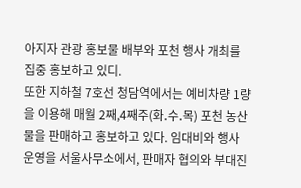아지자 관광 홍보물 배부와 포천 행사 개최를 집중 홍보하고 있디.
또한 지하철 7호선 청담역에서는 예비차량 1량을 이용해 매월 2째,4째주(화․수․목) 포천 농산물을 판매하고 홍보하고 있다. 임대비와 행사 운영을 서울사무소에서, 판매자 협의와 부대진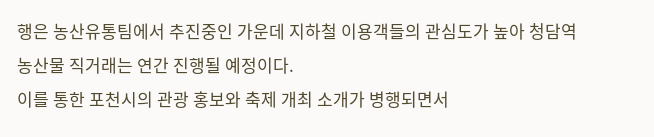행은 농산유통팀에서 추진중인 가운데 지하철 이용객들의 관심도가 높아 청담역 농산물 직거래는 연간 진행될 예정이다.
이를 통한 포천시의 관광 홍보와 축제 개최 소개가 병행되면서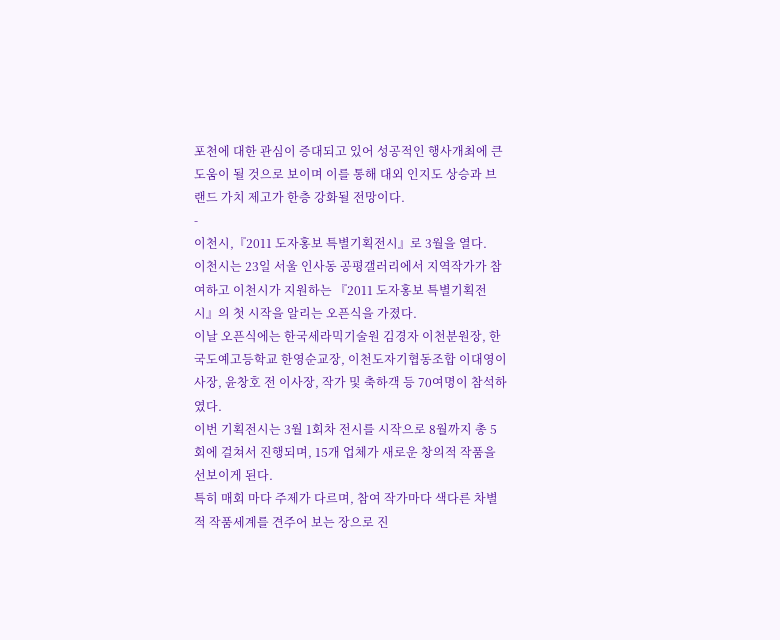포천에 대한 관심이 증대되고 있어 성공적인 행사개최에 큰 도움이 될 것으로 보이며 이를 통해 대외 인지도 상승과 브랜드 가치 제고가 한층 강화될 전망이다.
-
이천시,『2011 도자홍보 특별기획전시』로 3월을 열다.
이천시는 23일 서울 인사동 공평갤러리에서 지역작가가 참여하고 이천시가 지원하는 『2011 도자홍보 특별기획전시』의 첫 시작을 알리는 오픈식을 가졌다.
이날 오픈식에는 한국세라믹기술원 김경자 이천분원장, 한국도예고등학교 한영순교장, 이천도자기협동조합 이대영이사장, 윤창호 전 이사장, 작가 및 축하객 등 70여명이 참석하였다.
이번 기획전시는 3월 1회차 전시를 시작으로 8월까지 총 5회에 걸쳐서 진행되며, 15개 업체가 새로운 창의적 작품을 선보이게 된다.
특히 매회 마다 주제가 다르며, 참여 작가마다 색다른 차별적 작품세계를 견주어 보는 장으로 진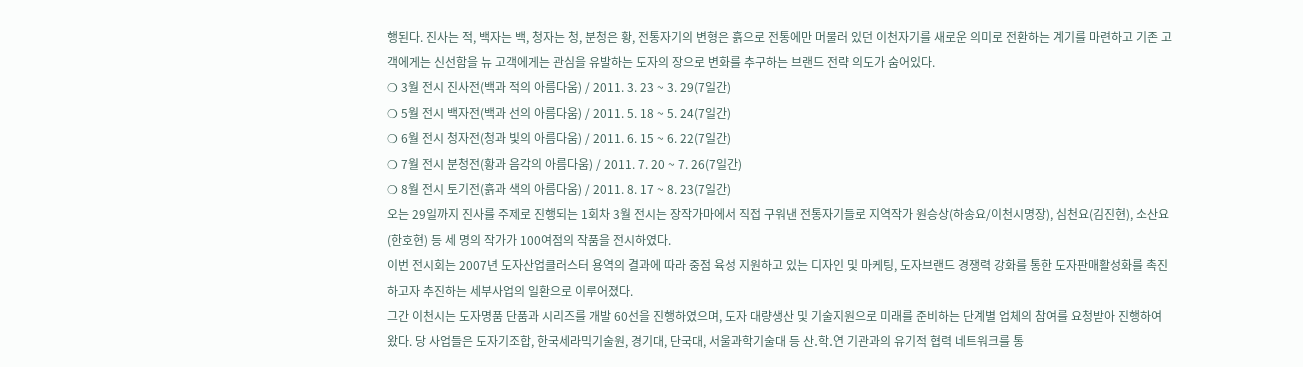행된다. 진사는 적, 백자는 백, 청자는 청, 분청은 황, 전통자기의 변형은 흙으로 전통에만 머물러 있던 이천자기를 새로운 의미로 전환하는 계기를 마련하고 기존 고객에게는 신선함을 뉴 고객에게는 관심을 유발하는 도자의 장으로 변화를 추구하는 브랜드 전략 의도가 숨어있다.
❍ 3월 전시 진사전(백과 적의 아름다움) / 2011. 3. 23 ~ 3. 29(7일간)
❍ 5월 전시 백자전(백과 선의 아름다움) / 2011. 5. 18 ~ 5. 24(7일간)
❍ 6월 전시 청자전(청과 빛의 아름다움) / 2011. 6. 15 ~ 6. 22(7일간)
❍ 7월 전시 분청전(황과 음각의 아름다움) / 2011. 7. 20 ~ 7. 26(7일간)
❍ 8월 전시 토기전(흙과 색의 아름다움) / 2011. 8. 17 ~ 8. 23(7일간)
오는 29일까지 진사를 주제로 진행되는 1회차 3월 전시는 장작가마에서 직접 구워낸 전통자기들로 지역작가 원승상(하송요/이천시명장), 심천요(김진현), 소산요(한호현) 등 세 명의 작가가 100여점의 작품을 전시하였다.
이번 전시회는 2007년 도자산업클러스터 용역의 결과에 따라 중점 육성 지원하고 있는 디자인 및 마케팅, 도자브랜드 경쟁력 강화를 통한 도자판매활성화를 촉진하고자 추진하는 세부사업의 일환으로 이루어졌다.
그간 이천시는 도자명품 단품과 시리즈를 개발 60선을 진행하였으며, 도자 대량생산 및 기술지원으로 미래를 준비하는 단계별 업체의 참여를 요청받아 진행하여 왔다. 당 사업들은 도자기조합, 한국세라믹기술원, 경기대, 단국대, 서울과학기술대 등 산․학․연 기관과의 유기적 협력 네트워크를 통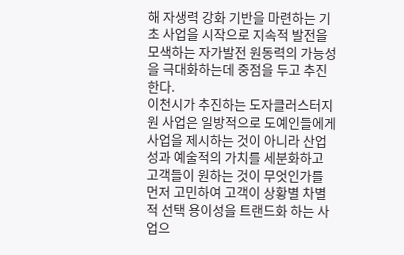해 자생력 강화 기반을 마련하는 기초 사업을 시작으로 지속적 발전을 모색하는 자가발전 원동력의 가능성을 극대화하는데 중점을 두고 추진한다.
이천시가 추진하는 도자클러스터지원 사업은 일방적으로 도예인들에게 사업을 제시하는 것이 아니라 산업성과 예술적의 가치를 세분화하고 고객들이 원하는 것이 무엇인가를 먼저 고민하여 고객이 상황별 차별적 선택 용이성을 트랜드화 하는 사업으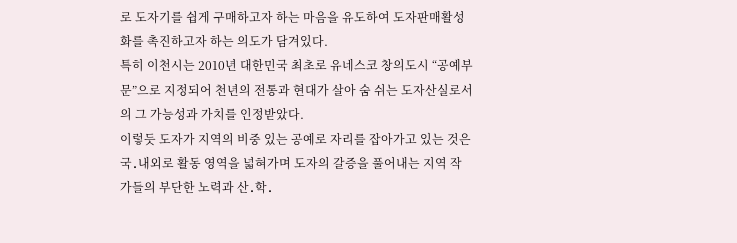로 도자기를 쉽게 구매하고자 하는 마음을 유도하여 도자판매활성화를 촉진하고자 하는 의도가 담겨있다.
특히 이천시는 2010년 대한민국 최초로 유네스코 창의도시 “공예부문”으로 지정되어 천년의 전통과 현대가 살아 숨 쉬는 도자산실로서의 그 가능성과 가치를 인정받았다.
이렇듯 도자가 지역의 비중 있는 공예로 자리를 잡아가고 있는 것은 국․내외로 활동 영역을 넓혀가며 도자의 갈증을 풀어내는 지역 작가들의 부단한 노력과 산․학․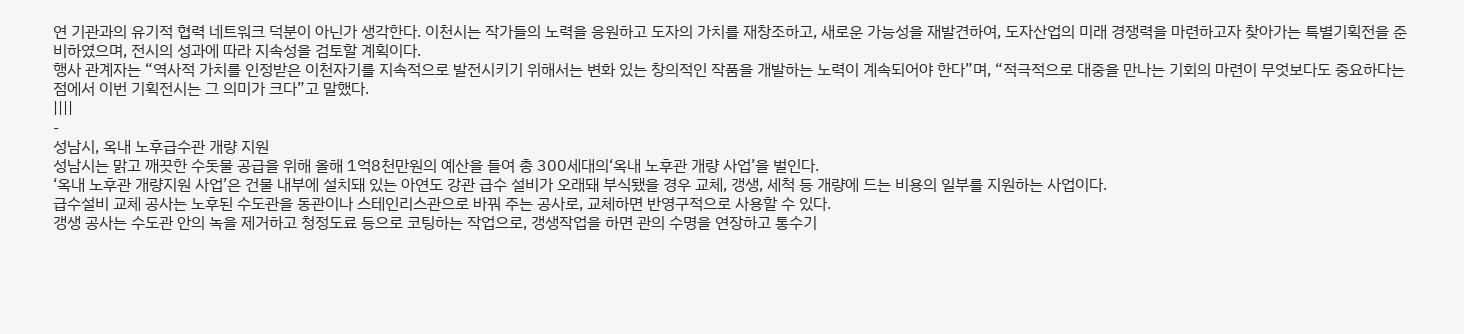연 기관과의 유기적 협력 네트워크 덕분이 아닌가 생각한다. 이천시는 작가들의 노력을 응원하고 도자의 가치를 재창조하고, 새로운 가능성을 재발견하여, 도자산업의 미래 경쟁력을 마련하고자 찾아가는 특별기획전을 준비하였으며, 전시의 성과에 따라 지속성을 검토할 계획이다.
행사 관계자는 “역사적 가치를 인정받은 이천자기를 지속적으로 발전시키기 위해서는 변화 있는 창의적인 작품을 개발하는 노력이 계속되어야 한다”며, “적극적으로 대중을 만나는 기회의 마련이 무엇보다도 중요하다는 점에서 이번 기획전시는 그 의미가 크다”고 말했다.
||||
-
성남시, 옥내 노후급수관 개량 지원
성남시는 맑고 깨끗한 수돗물 공급을 위해 올해 1억8천만원의 예산을 들여 총 300세대의‘옥내 노후관 개량 사업’을 벌인다.
‘옥내 노후관 개량지원 사업’은 건물 내부에 설치돼 있는 아연도 강관 급수 설비가 오래돼 부식됐을 경우 교체, 갱생, 세척 등 개량에 드는 비용의 일부를 지원하는 사업이다.
급수설비 교체 공사는 노후된 수도관을 동관이나 스테인리스관으로 바꿔 주는 공사로, 교체하면 반영구적으로 사용할 수 있다.
갱생 공사는 수도관 안의 녹을 제거하고 청정도료 등으로 코팅하는 작업으로, 갱생작업을 하면 관의 수명을 연장하고 통수기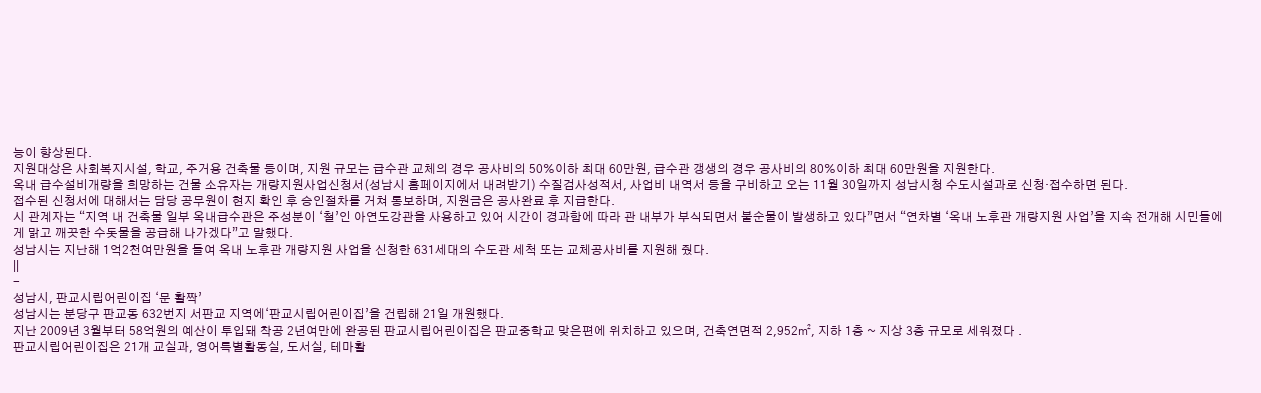능이 향상된다.
지원대상은 사회복지시설, 학교, 주거용 건축물 등이며, 지원 규모는 급수관 교체의 경우 공사비의 50%이하 최대 60만원, 급수관 갱생의 경우 공사비의 80%이하 최대 60만원을 지원한다.
옥내 급수설비개량을 희망하는 건물 소유자는 개량지원사업신청서(성남시 홈페이지에서 내려받기) 수질검사성적서, 사업비 내역서 등을 구비하고 오는 11월 30일까지 성남시청 수도시설과로 신청·접수하면 된다.
접수된 신청서에 대해서는 담당 공무원이 현지 확인 후 승인절차를 거쳐 통보하며, 지원금은 공사완료 후 지급한다.
시 관계자는 “지역 내 건축물 일부 옥내급수관은 주성분이 ‘철’인 아연도강관을 사용하고 있어 시간이 경과함에 따라 관 내부가 부식되면서 불순물이 발생하고 있다”면서 “연차별 ‘옥내 노후관 개량지원 사업’을 지속 전개해 시민들에게 맑고 깨끗한 수돗물을 공급해 나가겠다”고 말했다.
성남시는 지난해 1억2천여만원을 들여 옥내 노후관 개량지원 사업을 신청한 631세대의 수도관 세척 또는 교체공사비를 지원해 줬다.
||
-
성남시, 판교시립어린이집 ‘문 활짝’
성남시는 분당구 판교동 632번지 서판교 지역에‘판교시립어린이집’을 건립해 21일 개원했다.
지난 2009년 3월부터 58억원의 예산이 투입돼 착공 2년여만에 완공된 판교시립어린이집은 판교중학교 맞은편에 위치하고 있으며, 건축연면적 2,952㎡, 지하 1층 ~ 지상 3층 규모로 세워졌다 .
판교시립어린이집은 21개 교실과, 영어특별활동실, 도서실, 테마활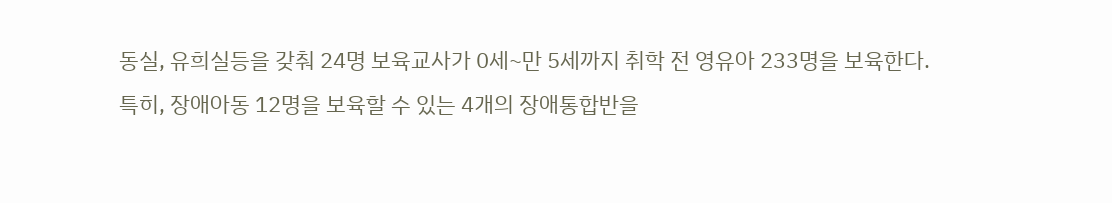동실, 유희실등을 갖춰 24명 보육교사가 0세~만 5세까지 취학 전 영유아 233명을 보육한다.
특히, 장애아동 12명을 보육할 수 있는 4개의 장애통합반을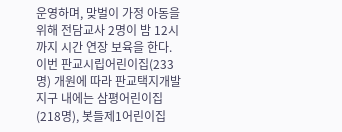운영하며, 맞벌이 가정 아동을 위해 전담교사 2명이 밤 12시까지 시간 연장 보육을 한다.
이번 판교시립어린이집(233명) 개원에 따라 판교택지개발지구 내에는 삼평어린이집(218명), 봇들제1어린이집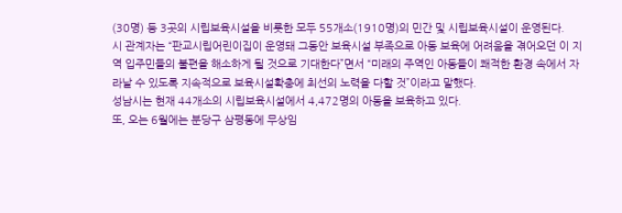(30명) 등 3곳의 시립보육시설을 비롯한 모두 55개소(1910명)의 민간 및 시립보육시설이 운영된다.
시 관계자는 “판교시립어린이집이 운영돼 그동안 보육시설 부족으로 아동 보육에 어려움을 겪어오던 이 지역 입주민들의 불편을 해소하게 될 것으로 기대한다”면서 “미래의 주역인 아동들이 쾌적한 환경 속에서 자라날 수 있도록 지속적으로 보육시설확충에 최선의 노력을 다할 것”이라고 말했다.
성남시는 현재 44개소의 시립보육시설에서 4,472명의 아동을 보육하고 있다.
또, 오는 6월에는 분당구 삼평동에 무상임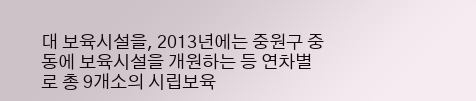대 보육시설을, 2013년에는 중원구 중동에 보육시설을 개원하는 등 연차별로 총 9개소의 시립보육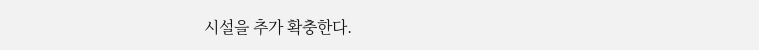시설을 추가 확충한다.